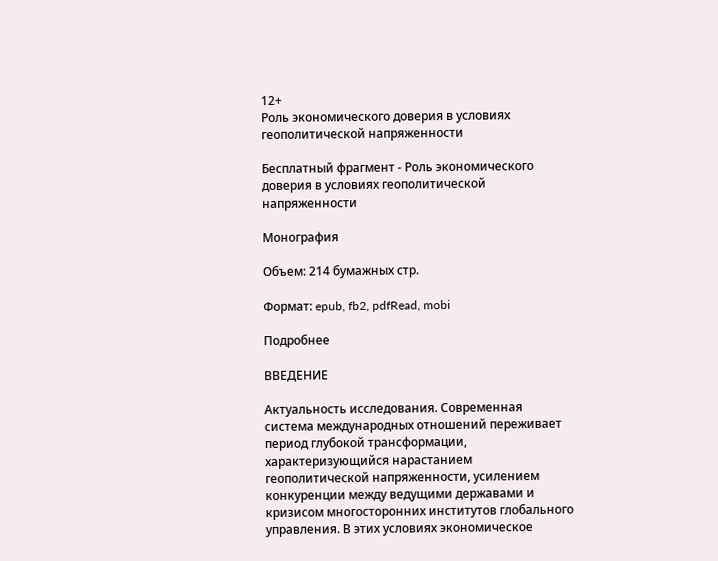12+
Роль экономического доверия в условиях геополитической напряженности

Бесплатный фрагмент - Роль экономического доверия в условиях геополитической напряженности

Монография

Объем: 214 бумажных стр.

Формат: epub, fb2, pdfRead, mobi

Подробнее

ВВЕДЕНИЕ

Актуальность исследования. Современная система международных отношений переживает период глубокой трансформации, характеризующийся нарастанием геополитической напряженности, усилением конкуренции между ведущими державами и кризисом многосторонних институтов глобального управления. В этих условиях экономическое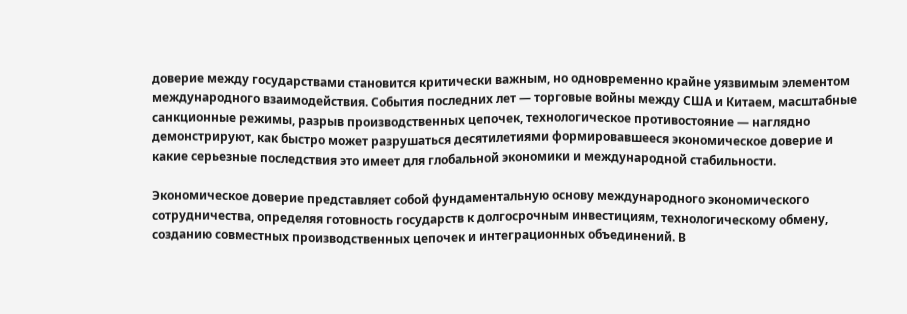доверие между государствами становится критически важным, но одновременно крайне уязвимым элементом международного взаимодействия. События последних лет — торговые войны между США и Китаем, масштабные санкционные режимы, разрыв производственных цепочек, технологическое противостояние — наглядно демонстрируют, как быстро может разрушаться десятилетиями формировавшееся экономическое доверие и какие серьезные последствия это имеет для глобальной экономики и международной стабильности.

Экономическое доверие представляет собой фундаментальную основу международного экономического сотрудничества, определяя готовность государств к долгосрочным инвестициям, технологическому обмену, созданию совместных производственных цепочек и интеграционных объединений. В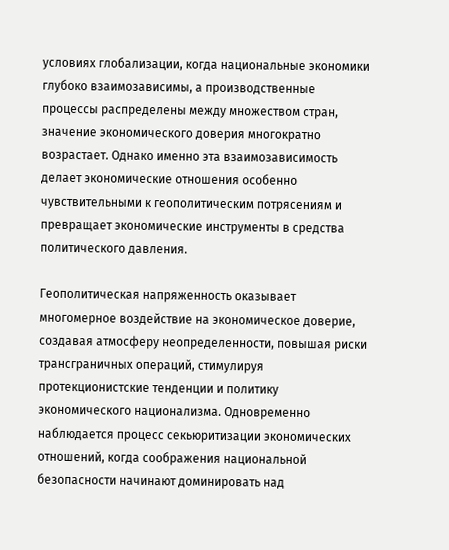условиях глобализации, когда национальные экономики глубоко взаимозависимы, а производственные процессы распределены между множеством стран, значение экономического доверия многократно возрастает. Однако именно эта взаимозависимость делает экономические отношения особенно чувствительными к геополитическим потрясениям и превращает экономические инструменты в средства политического давления.

Геополитическая напряженность оказывает многомерное воздействие на экономическое доверие, создавая атмосферу неопределенности, повышая риски трансграничных операций, стимулируя протекционистские тенденции и политику экономического национализма. Одновременно наблюдается процесс секьюритизации экономических отношений, когда соображения национальной безопасности начинают доминировать над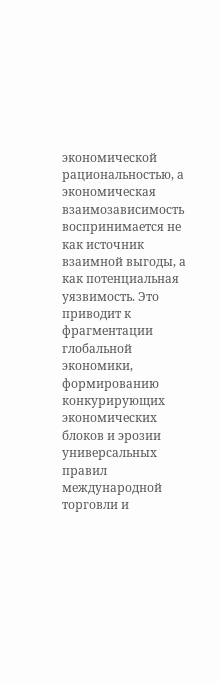экономической рациональностью, а экономическая взаимозависимость воспринимается не как источник взаимной выгоды, а как потенциальная уязвимость. Это приводит к фрагментации глобальной экономики, формированию конкурирующих экономических блоков и эрозии универсальных правил международной торговли и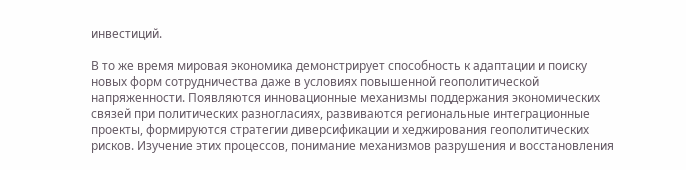инвестиций.

В то же время мировая экономика демонстрирует способность к адаптации и поиску новых форм сотрудничества даже в условиях повышенной геополитической напряженности. Появляются инновационные механизмы поддержания экономических связей при политических разногласиях, развиваются региональные интеграционные проекты, формируются стратегии диверсификации и хеджирования геополитических рисков. Изучение этих процессов, понимание механизмов разрушения и восстановления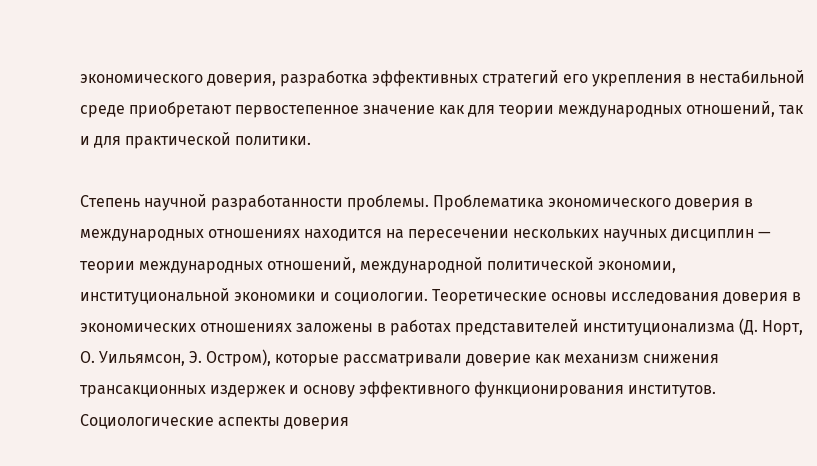экономического доверия, разработка эффективных стратегий его укрепления в нестабильной среде приобретают первостепенное значение как для теории международных отношений, так и для практической политики.

Степень научной разработанности проблемы. Проблематика экономического доверия в международных отношениях находится на пересечении нескольких научных дисциплин — теории международных отношений, международной политической экономии, институциональной экономики и социологии. Теоретические основы исследования доверия в экономических отношениях заложены в работах представителей институционализма (Д. Норт, О. Уильямсон, Э. Остром), которые рассматривали доверие как механизм снижения трансакционных издержек и основу эффективного функционирования институтов. Социологические аспекты доверия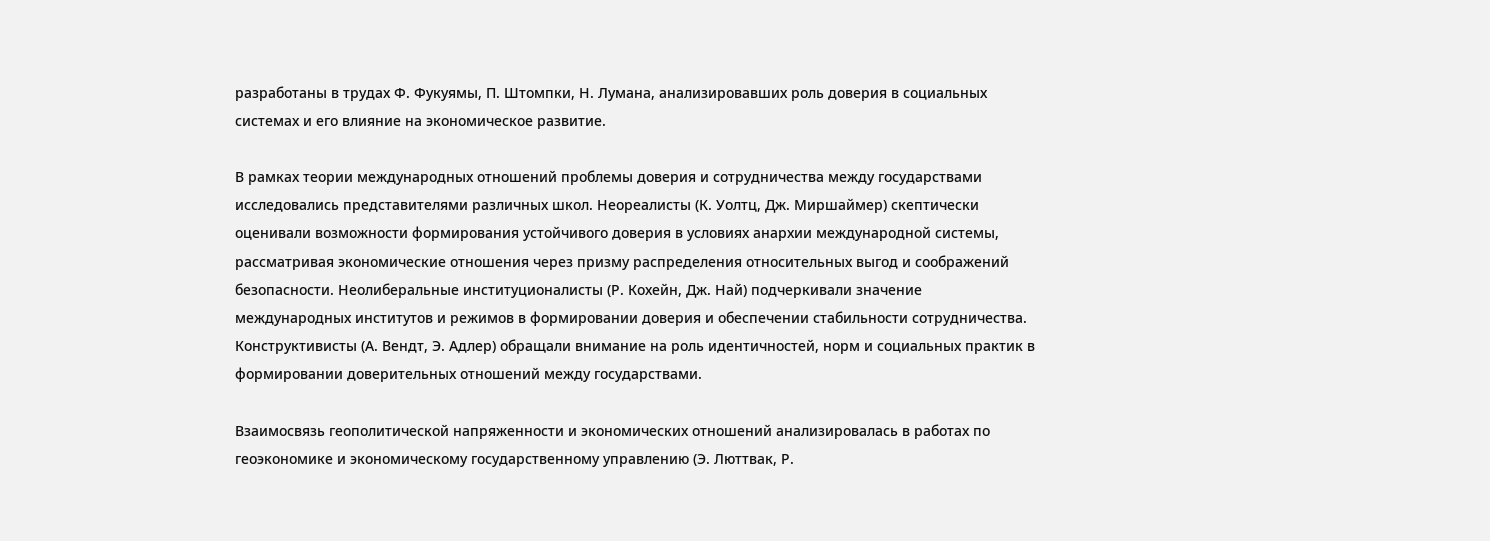разработаны в трудах Ф. Фукуямы, П. Штомпки, Н. Лумана, анализировавших роль доверия в социальных системах и его влияние на экономическое развитие.

В рамках теории международных отношений проблемы доверия и сотрудничества между государствами исследовались представителями различных школ. Неореалисты (К. Уолтц, Дж. Миршаймер) скептически оценивали возможности формирования устойчивого доверия в условиях анархии международной системы, рассматривая экономические отношения через призму распределения относительных выгод и соображений безопасности. Неолиберальные институционалисты (Р. Кохейн, Дж. Най) подчеркивали значение международных институтов и режимов в формировании доверия и обеспечении стабильности сотрудничества. Конструктивисты (А. Вендт, Э. Адлер) обращали внимание на роль идентичностей, норм и социальных практик в формировании доверительных отношений между государствами.

Взаимосвязь геополитической напряженности и экономических отношений анализировалась в работах по геоэкономике и экономическому государственному управлению (Э. Люттвак, Р.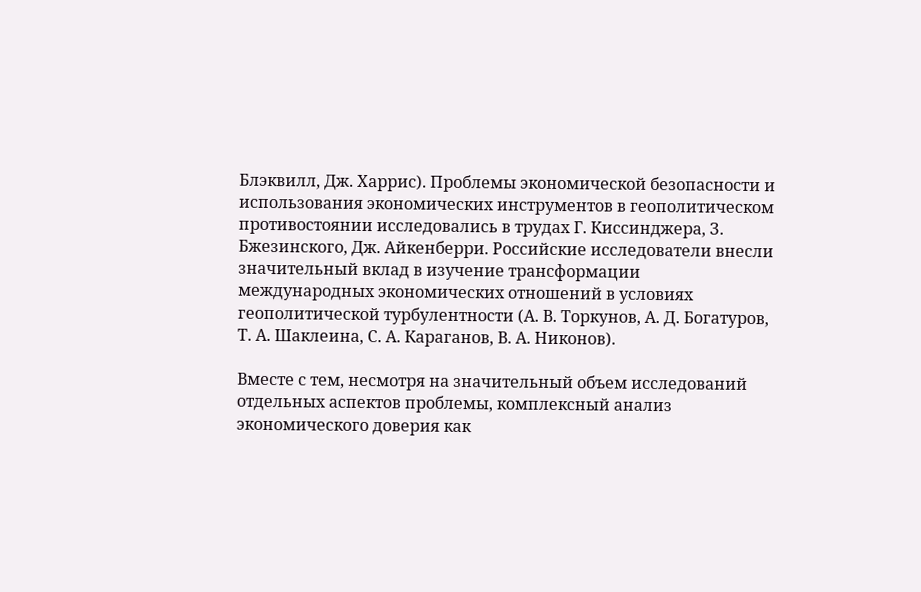Блэквилл, Дж. Харрис). Проблемы экономической безопасности и использования экономических инструментов в геополитическом противостоянии исследовались в трудах Г. Киссинджера, З. Бжезинского, Дж. Айкенберри. Российские исследователи внесли значительный вклад в изучение трансформации международных экономических отношений в условиях геополитической турбулентности (А. В. Торкунов, А. Д. Богатуров, Т. А. Шаклеина, С. А. Караганов, В. А. Никонов).

Вместе с тем, несмотря на значительный объем исследований отдельных аспектов проблемы, комплексный анализ экономического доверия как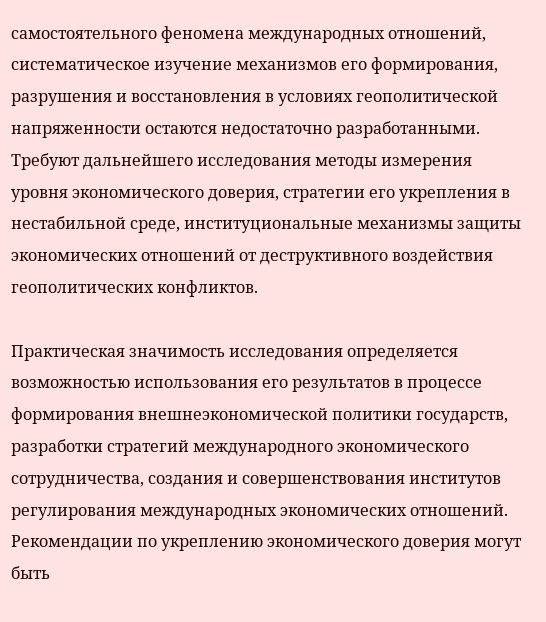самостоятельного феномена международных отношений, систематическое изучение механизмов его формирования, разрушения и восстановления в условиях геополитической напряженности остаются недостаточно разработанными. Требуют дальнейшего исследования методы измерения уровня экономического доверия, стратегии его укрепления в нестабильной среде, институциональные механизмы защиты экономических отношений от деструктивного воздействия геополитических конфликтов.

Практическая значимость исследования определяется возможностью использования его результатов в процессе формирования внешнеэкономической политики государств, разработки стратегий международного экономического сотрудничества, создания и совершенствования институтов регулирования международных экономических отношений. Рекомендации по укреплению экономического доверия могут быть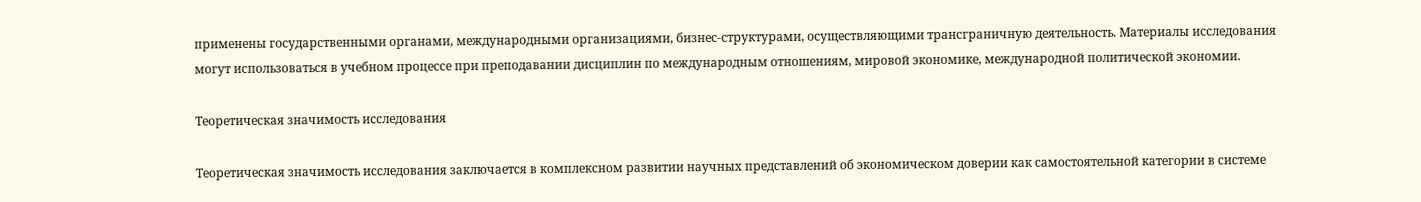применены государственными органами, международными организациями, бизнес-структурами, осуществляющими трансграничную деятельность. Материалы исследования могут использоваться в учебном процессе при преподавании дисциплин по международным отношениям, мировой экономике, международной политической экономии.

Теоретическая значимость исследования

Теоретическая значимость исследования заключается в комплексном развитии научных представлений об экономическом доверии как самостоятельной категории в системе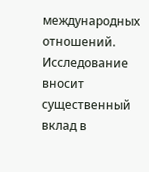международных отношений. Исследование вносит существенный вклад в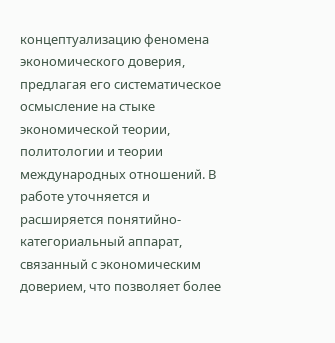концептуализацию феномена экономического доверия, предлагая его систематическое осмысление на стыке экономической теории, политологии и теории международных отношений. В работе уточняется и расширяется понятийно-категориальный аппарат, связанный с экономическим доверием, что позволяет более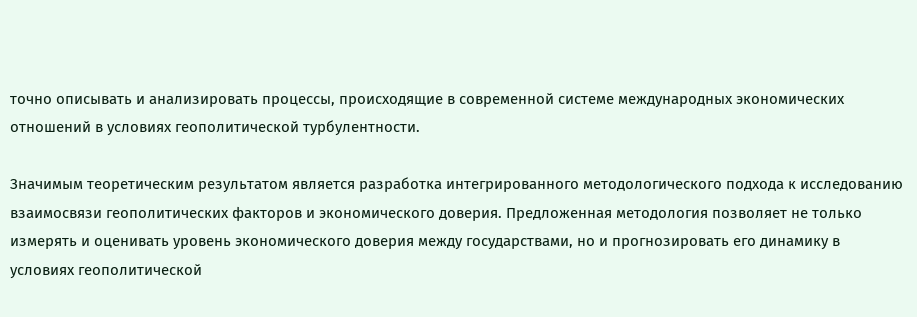точно описывать и анализировать процессы, происходящие в современной системе международных экономических отношений в условиях геополитической турбулентности.

Значимым теоретическим результатом является разработка интегрированного методологического подхода к исследованию взаимосвязи геополитических факторов и экономического доверия. Предложенная методология позволяет не только измерять и оценивать уровень экономического доверия между государствами, но и прогнозировать его динамику в условиях геополитической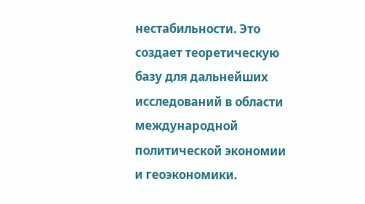нестабильности. Это создает теоретическую базу для дальнейших исследований в области международной политической экономии и геоэкономики.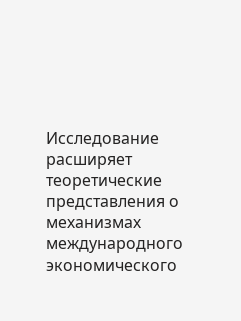Исследование расширяет теоретические представления о механизмах международного экономического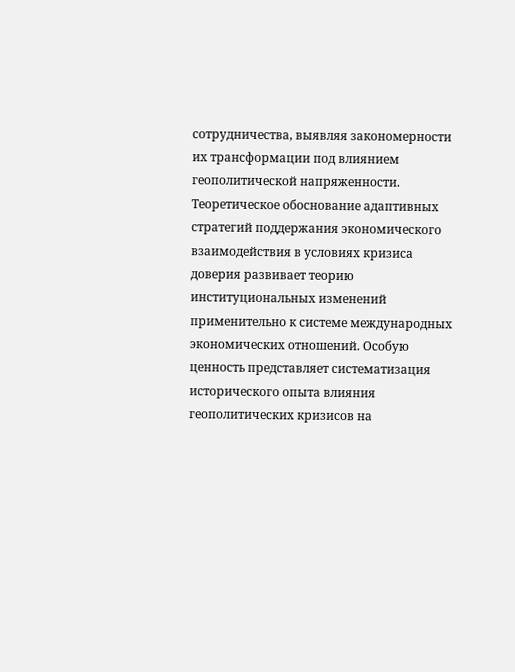сотрудничества, выявляя закономерности их трансформации под влиянием геополитической напряженности. Теоретическое обоснование адаптивных стратегий поддержания экономического взаимодействия в условиях кризиса доверия развивает теорию институциональных изменений применительно к системе международных экономических отношений. Особую ценность представляет систематизация исторического опыта влияния геополитических кризисов на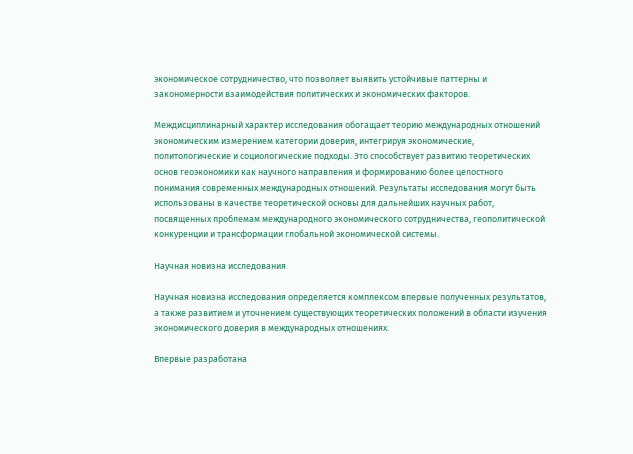экономическое сотрудничество, что позволяет выявить устойчивые паттерны и закономерности взаимодействия политических и экономических факторов.

Междисциплинарный характер исследования обогащает теорию международных отношений экономическим измерением категории доверия, интегрируя экономические, политологические и социологические подходы. Это способствует развитию теоретических основ геоэкономики как научного направления и формированию более целостного понимания современных международных отношений. Результаты исследования могут быть использованы в качестве теоретической основы для дальнейших научных работ, посвященных проблемам международного экономического сотрудничества, геополитической конкуренции и трансформации глобальной экономической системы.

Научная новизна исследования

Научная новизна исследования определяется комплексом впервые полученных результатов, а также развитием и уточнением существующих теоретических положений в области изучения экономического доверия в международных отношениях.

Впервые разработана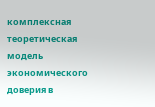комплексная теоретическая модель экономического доверия в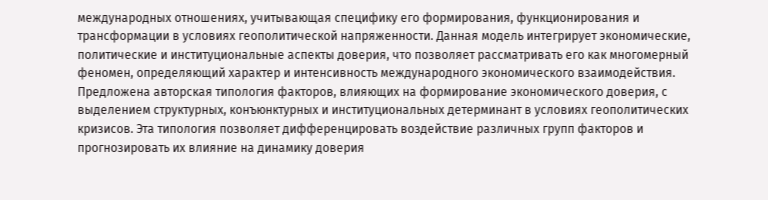международных отношениях, учитывающая специфику его формирования, функционирования и трансформации в условиях геополитической напряженности. Данная модель интегрирует экономические, политические и институциональные аспекты доверия, что позволяет рассматривать его как многомерный феномен, определяющий характер и интенсивность международного экономического взаимодействия. Предложена авторская типология факторов, влияющих на формирование экономического доверия, с выделением структурных, конъюнктурных и институциональных детерминант в условиях геополитических кризисов. Эта типология позволяет дифференцировать воздействие различных групп факторов и прогнозировать их влияние на динамику доверия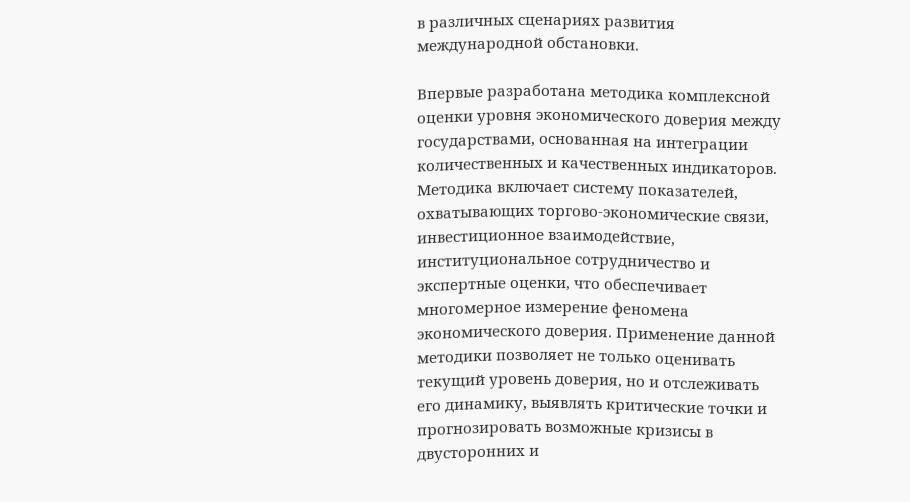в различных сценариях развития международной обстановки.

Впервые разработана методика комплексной оценки уровня экономического доверия между государствами, основанная на интеграции количественных и качественных индикаторов. Методика включает систему показателей, охватывающих торгово-экономические связи, инвестиционное взаимодействие, институциональное сотрудничество и экспертные оценки, что обеспечивает многомерное измерение феномена экономического доверия. Применение данной методики позволяет не только оценивать текущий уровень доверия, но и отслеживать его динамику, выявлять критические точки и прогнозировать возможные кризисы в двусторонних и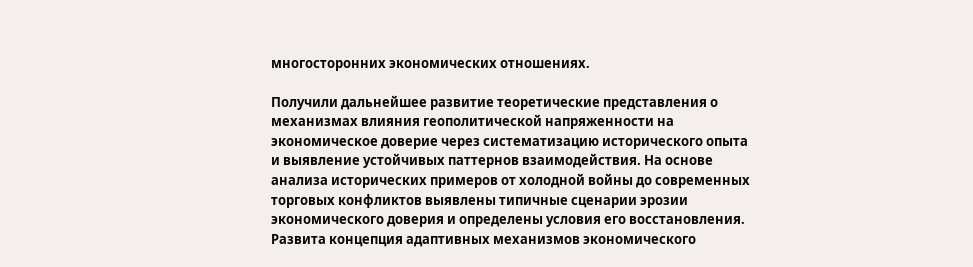многосторонних экономических отношениях.

Получили дальнейшее развитие теоретические представления о механизмах влияния геополитической напряженности на экономическое доверие через систематизацию исторического опыта и выявление устойчивых паттернов взаимодействия. На основе анализа исторических примеров от холодной войны до современных торговых конфликтов выявлены типичные сценарии эрозии экономического доверия и определены условия его восстановления. Развита концепция адаптивных механизмов экономического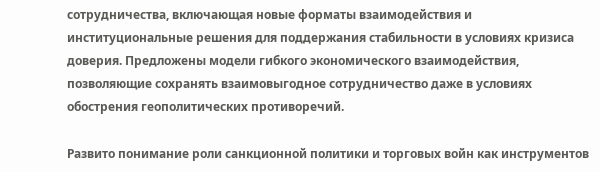сотрудничества, включающая новые форматы взаимодействия и институциональные решения для поддержания стабильности в условиях кризиса доверия. Предложены модели гибкого экономического взаимодействия, позволяющие сохранять взаимовыгодное сотрудничество даже в условиях обострения геополитических противоречий.

Развито понимание роли санкционной политики и торговых войн как инструментов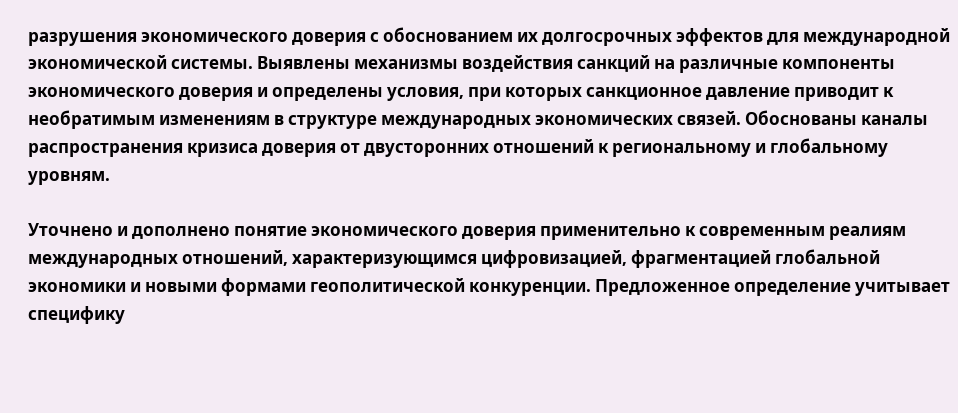разрушения экономического доверия с обоснованием их долгосрочных эффектов для международной экономической системы. Выявлены механизмы воздействия санкций на различные компоненты экономического доверия и определены условия, при которых санкционное давление приводит к необратимым изменениям в структуре международных экономических связей. Обоснованы каналы распространения кризиса доверия от двусторонних отношений к региональному и глобальному уровням.

Уточнено и дополнено понятие экономического доверия применительно к современным реалиям международных отношений, характеризующимся цифровизацией, фрагментацией глобальной экономики и новыми формами геополитической конкуренции. Предложенное определение учитывает специфику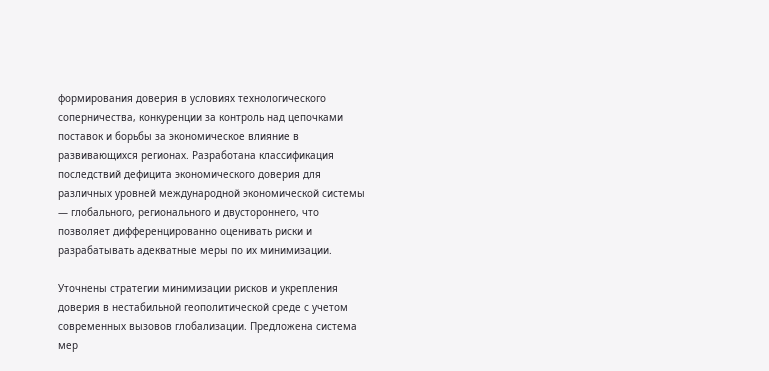формирования доверия в условиях технологического соперничества, конкуренции за контроль над цепочками поставок и борьбы за экономическое влияние в развивающихся регионах. Разработана классификация последствий дефицита экономического доверия для различных уровней международной экономической системы — глобального, регионального и двустороннего, что позволяет дифференцированно оценивать риски и разрабатывать адекватные меры по их минимизации.

Уточнены стратегии минимизации рисков и укрепления доверия в нестабильной геополитической среде с учетом современных вызовов глобализации. Предложена система мер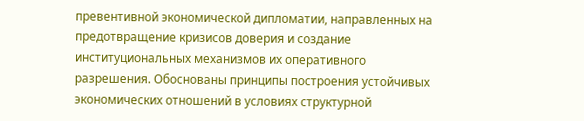превентивной экономической дипломатии, направленных на предотвращение кризисов доверия и создание институциональных механизмов их оперативного разрешения. Обоснованы принципы построения устойчивых экономических отношений в условиях структурной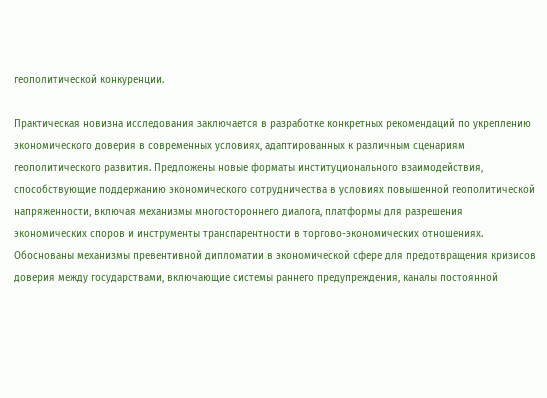геополитической конкуренции.

Практическая новизна исследования заключается в разработке конкретных рекомендаций по укреплению экономического доверия в современных условиях, адаптированных к различным сценариям геополитического развития. Предложены новые форматы институционального взаимодействия, способствующие поддержанию экономического сотрудничества в условиях повышенной геополитической напряженности, включая механизмы многостороннего диалога, платформы для разрешения экономических споров и инструменты транспарентности в торгово-экономических отношениях. Обоснованы механизмы превентивной дипломатии в экономической сфере для предотвращения кризисов доверия между государствами, включающие системы раннего предупреждения, каналы постоянной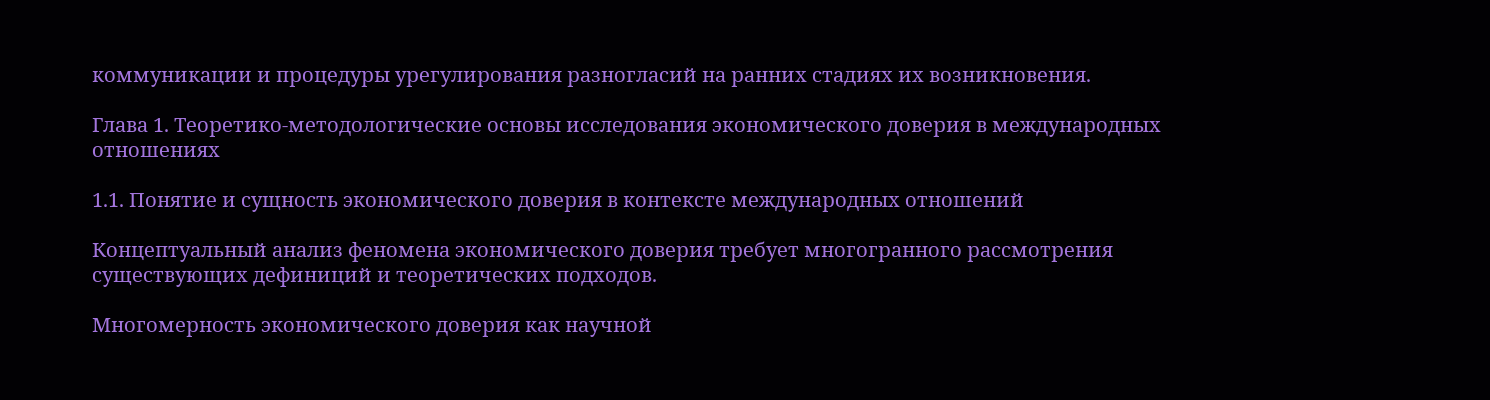коммуникации и процедуры урегулирования разногласий на ранних стадиях их возникновения.

Глава 1. Теоретико-методологические основы исследования экономического доверия в международных отношениях

1.1. Понятие и сущность экономического доверия в контексте международных отношений

Концептуальный анализ феномена экономического доверия требует многогранного рассмотрения существующих дефиниций и теоретических подходов.

Многомерность экономического доверия как научной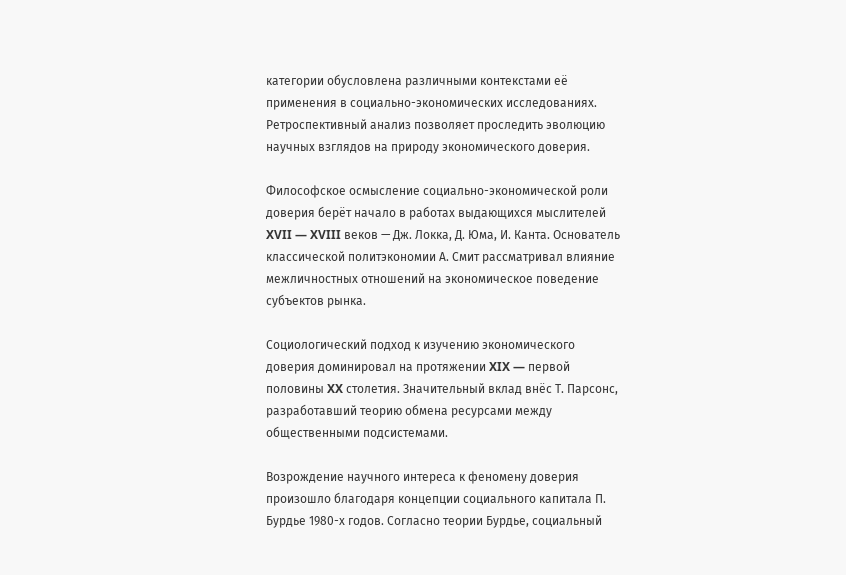категории обусловлена различными контекстами её применения в социально-экономических исследованиях. Ретроспективный анализ позволяет проследить эволюцию научных взглядов на природу экономического доверия.

Философское осмысление социально-экономической роли доверия берёт начало в работах выдающихся мыслителей XVII — XVIII веков — Дж. Локка, Д. Юма, И. Канта. Основатель классической политэкономии А. Смит рассматривал влияние межличностных отношений на экономическое поведение субъектов рынка.

Социологический подход к изучению экономического доверия доминировал на протяжении XIX — первой половины XX столетия. Значительный вклад внёс Т. Парсонс, разработавший теорию обмена ресурсами между общественными подсистемами.

Возрождение научного интереса к феномену доверия произошло благодаря концепции социального капитала П. Бурдье 1980-х годов. Согласно теории Бурдье, социальный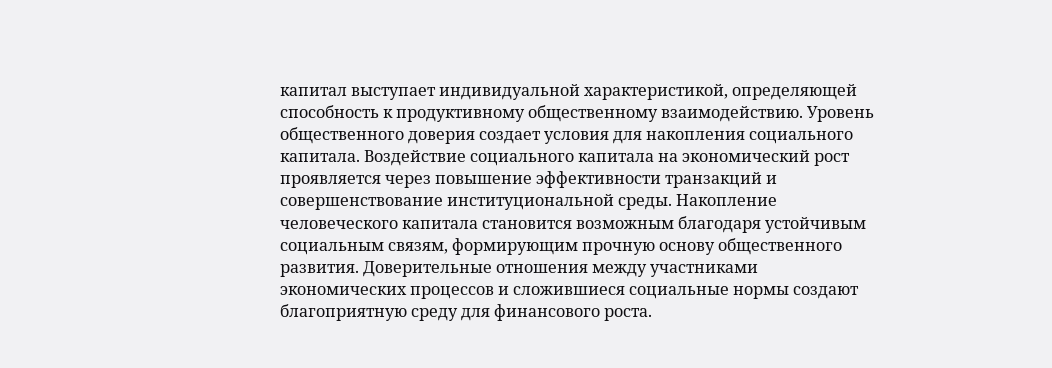капитал выступает индивидуальной характеристикой, определяющей способность к продуктивному общественному взаимодействию. Уровень общественного доверия создает условия для накопления социального капитала. Воздействие социального капитала на экономический рост проявляется через повышение эффективности транзакций и совершенствование институциональной среды. Накопление человеческого капитала становится возможным благодаря устойчивым социальным связям, формирующим прочную основу общественного развития. Доверительные отношения между участниками экономических процессов и сложившиеся социальные нормы создают благоприятную среду для финансового роста.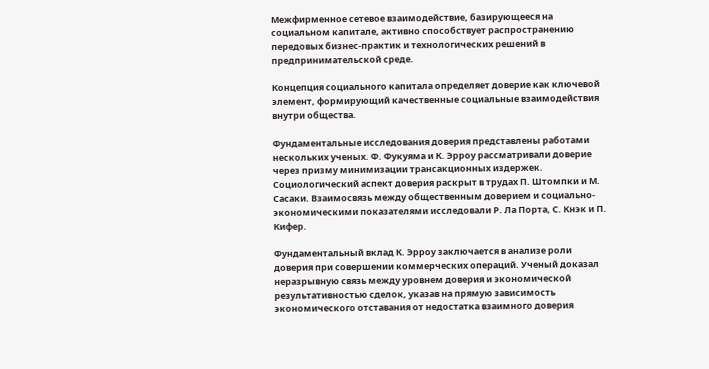Межфирменное сетевое взаимодействие, базирующееся на социальном капитале, активно способствует распространению передовых бизнес-практик и технологических решений в предпринимательской среде.

Концепция социального капитала определяет доверие как ключевой элемент, формирующий качественные социальные взаимодействия внутри общества.

Фундаментальные исследования доверия представлены работами нескольких ученых. Ф. Фукуяма и К. Эрроу рассматривали доверие через призму минимизации трансакционных издержек. Социологический аспект доверия раскрыт в трудах П. Штомпки и М. Сасаки. Взаимосвязь между общественным доверием и социально-экономическими показателями исследовали Р. Ла Порта, С. Кнэк и П. Кифер.

Фундаментальный вклад К. Эрроу заключается в анализе роли доверия при совершении коммерческих операций. Ученый доказал неразрывную связь между уровнем доверия и экономической результативностью сделок, указав на прямую зависимость экономического отставания от недостатка взаимного доверия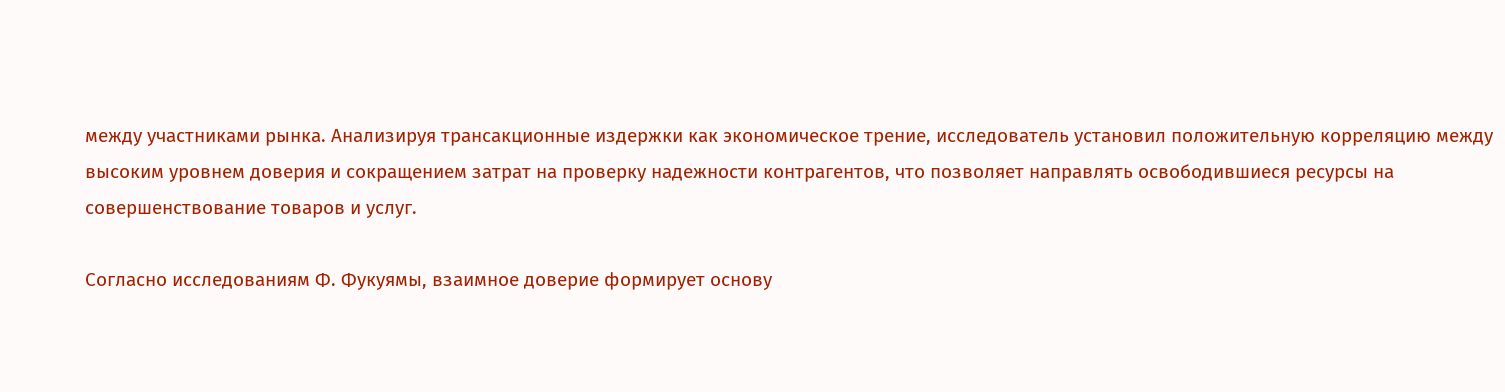между участниками рынка. Анализируя трансакционные издержки как экономическое трение, исследователь установил положительную корреляцию между высоким уровнем доверия и сокращением затрат на проверку надежности контрагентов, что позволяет направлять освободившиеся ресурсы на совершенствование товаров и услуг.

Согласно исследованиям Ф. Фукуямы, взаимное доверие формирует основу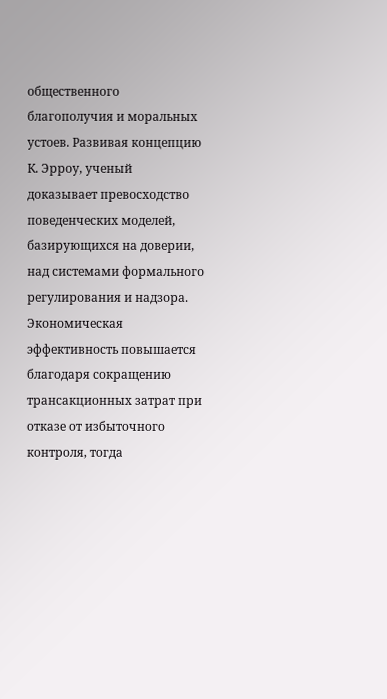общественного благополучия и моральных устоев. Развивая концепцию К. Эрроу, ученый доказывает превосходство поведенческих моделей, базирующихся на доверии, над системами формального регулирования и надзора. Экономическая эффективность повышается благодаря сокращению трансакционных затрат при отказе от избыточного контроля, тогда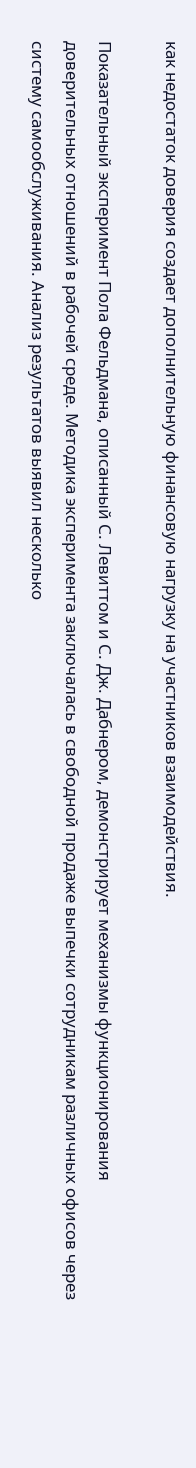как недостаток доверия создает дополнительную финансовую нагрузку на участников взаимодействия.

Показательный эксперимент Пола Фельдмана, описанный С. Левиттом и С. Дж. Дабнером, демонстрирует механизмы функционирования доверительных отношений в рабочей среде. Методика эксперимента заключалась в свободной продаже выпечки сотрудникам различных офисов через систему самообслуживания. Анализ результатов выявил несколько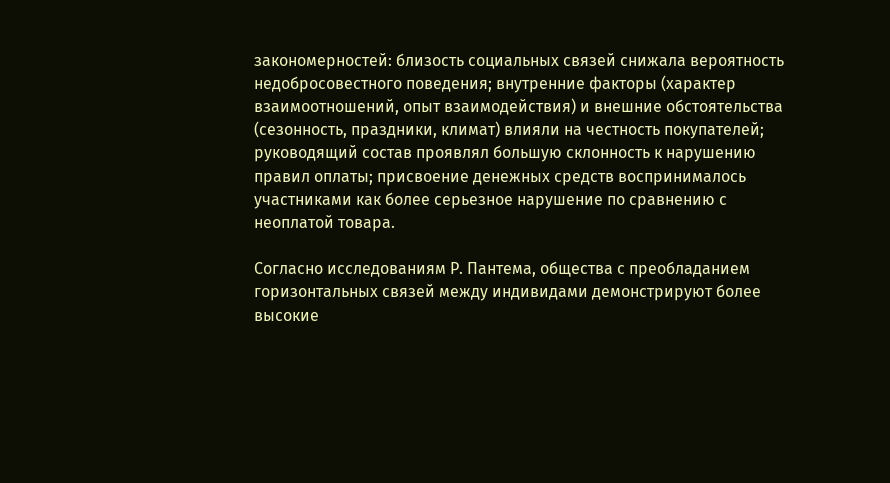закономерностей: близость социальных связей снижала вероятность недобросовестного поведения; внутренние факторы (характер взаимоотношений, опыт взаимодействия) и внешние обстоятельства (сезонность, праздники, климат) влияли на честность покупателей; руководящий состав проявлял большую склонность к нарушению правил оплаты; присвоение денежных средств воспринималось участниками как более серьезное нарушение по сравнению с неоплатой товара.

Согласно исследованиям Р. Пантема, общества с преобладанием горизонтальных связей между индивидами демонстрируют более высокие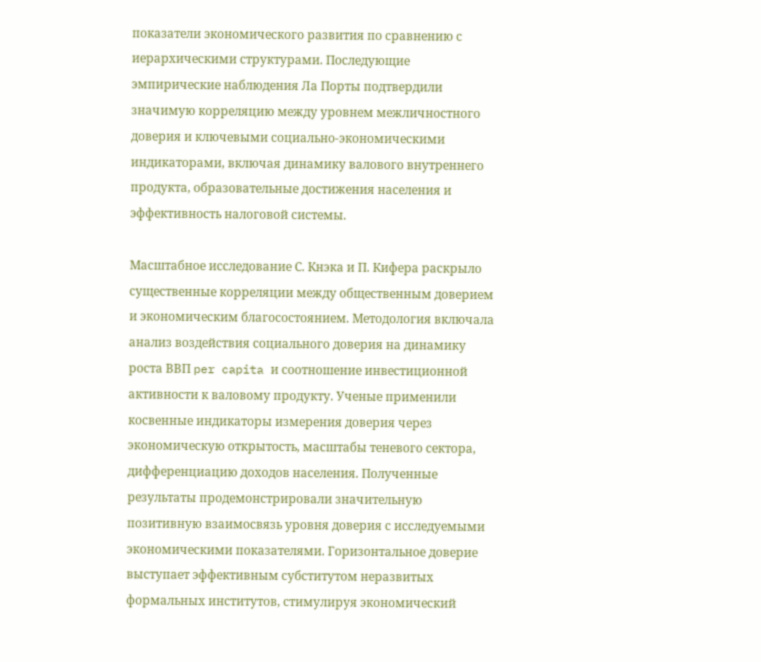показатели экономического развития по сравнению с иерархическими структурами. Последующие эмпирические наблюдения Ла Порты подтвердили значимую корреляцию между уровнем межличностного доверия и ключевыми социально-экономическими индикаторами, включая динамику валового внутреннего продукта, образовательные достижения населения и эффективность налоговой системы.

Масштабное исследование С. Кнэка и П. Кифера раскрыло существенные корреляции между общественным доверием и экономическим благосостоянием. Методология включала анализ воздействия социального доверия на динамику роста ВВП per capita и соотношение инвестиционной активности к валовому продукту. Ученые применили косвенные индикаторы измерения доверия через экономическую открытость, масштабы теневого сектора, дифференциацию доходов населения. Полученные результаты продемонстрировали значительную позитивную взаимосвязь уровня доверия с исследуемыми экономическими показателями. Горизонтальное доверие выступает эффективным субститутом неразвитых формальных институтов, стимулируя экономический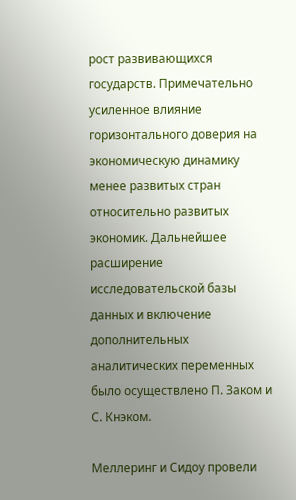рост развивающихся государств. Примечательно усиленное влияние горизонтального доверия на экономическую динамику менее развитых стран относительно развитых экономик. Дальнейшее расширение исследовательской базы данных и включение дополнительных аналитических переменных было осуществлено П. Заком и С. Кнэком.

Меллеринг и Сидоу провели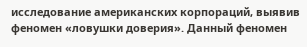исследование американских корпораций, выявив феномен «ловушки доверия». Данный феномен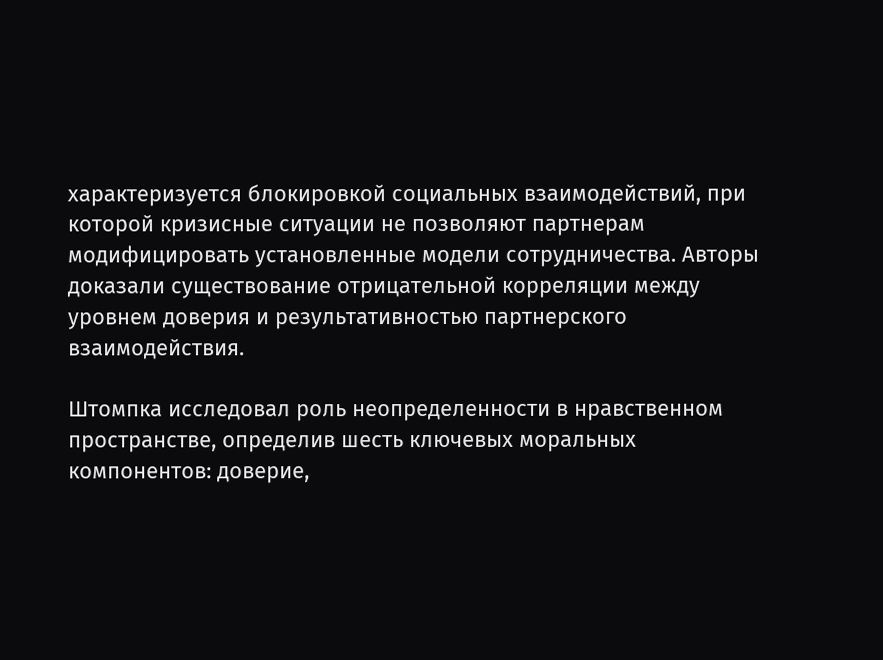характеризуется блокировкой социальных взаимодействий, при которой кризисные ситуации не позволяют партнерам модифицировать установленные модели сотрудничества. Авторы доказали существование отрицательной корреляции между уровнем доверия и результативностью партнерского взаимодействия.

Штомпка исследовал роль неопределенности в нравственном пространстве, определив шесть ключевых моральных компонентов: доверие,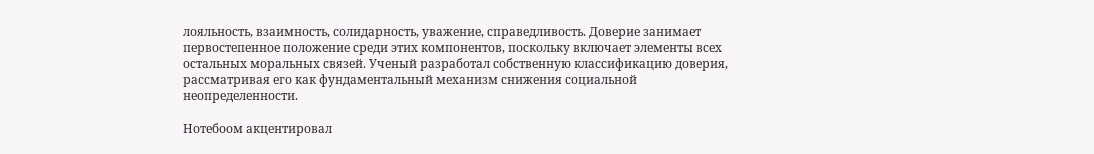лояльность, взаимность, солидарность, уважение, справедливость. Доверие занимает первостепенное положение среди этих компонентов, поскольку включает элементы всех остальных моральных связей. Ученый разработал собственную классификацию доверия, рассматривая его как фундаментальный механизм снижения социальной неопределенности.

Нотебоом акцентировал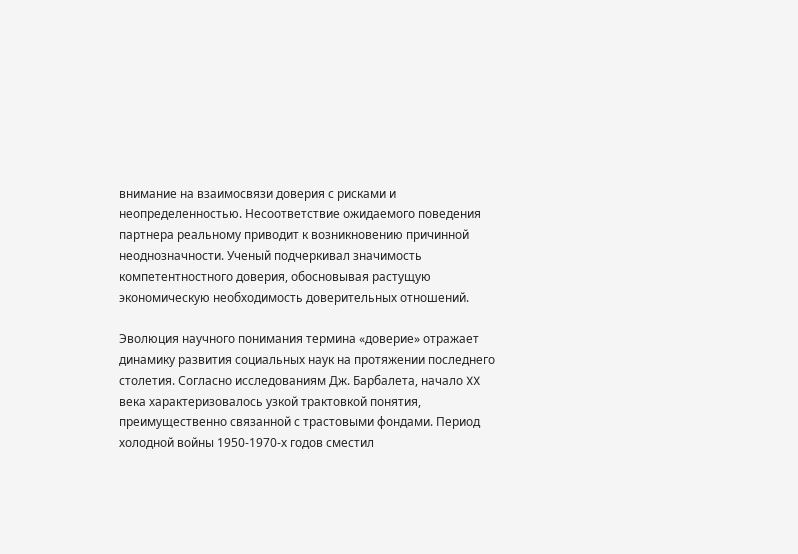внимание на взаимосвязи доверия с рисками и неопределенностью. Несоответствие ожидаемого поведения партнера реальному приводит к возникновению причинной неоднозначности. Ученый подчеркивал значимость компетентностного доверия, обосновывая растущую экономическую необходимость доверительных отношений.

Эволюция научного понимания термина «доверие» отражает динамику развития социальных наук на протяжении последнего столетия. Согласно исследованиям Дж. Барбалета, начало XX века характеризовалось узкой трактовкой понятия, преимущественно связанной с трастовыми фондами. Период холодной войны 1950-1970-х годов сместил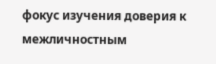фокус изучения доверия к межличностным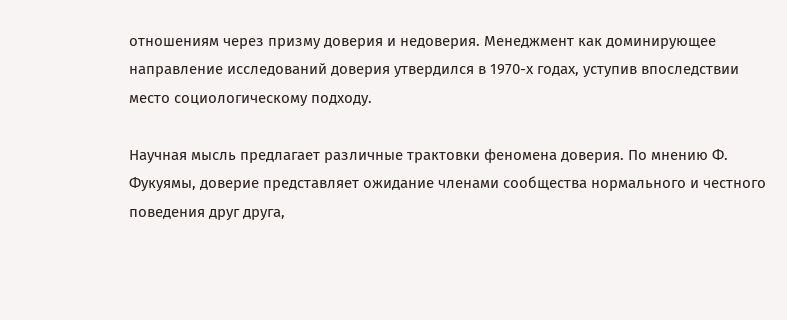отношениям через призму доверия и недоверия. Менеджмент как доминирующее направление исследований доверия утвердился в 1970-х годах, уступив впоследствии место социологическому подходу.

Научная мысль предлагает различные трактовки феномена доверия. По мнению Ф. Фукуямы, доверие представляет ожидание членами сообщества нормального и честного поведения друг друга,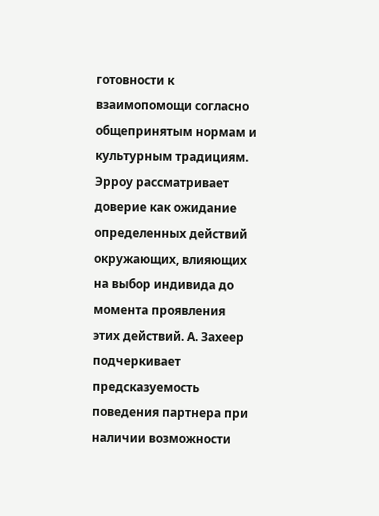готовности к взаимопомощи согласно общепринятым нормам и культурным традициям. Эрроу рассматривает доверие как ожидание определенных действий окружающих, влияющих на выбор индивида до момента проявления этих действий. А. Захеер подчеркивает предсказуемость поведения партнера при наличии возможности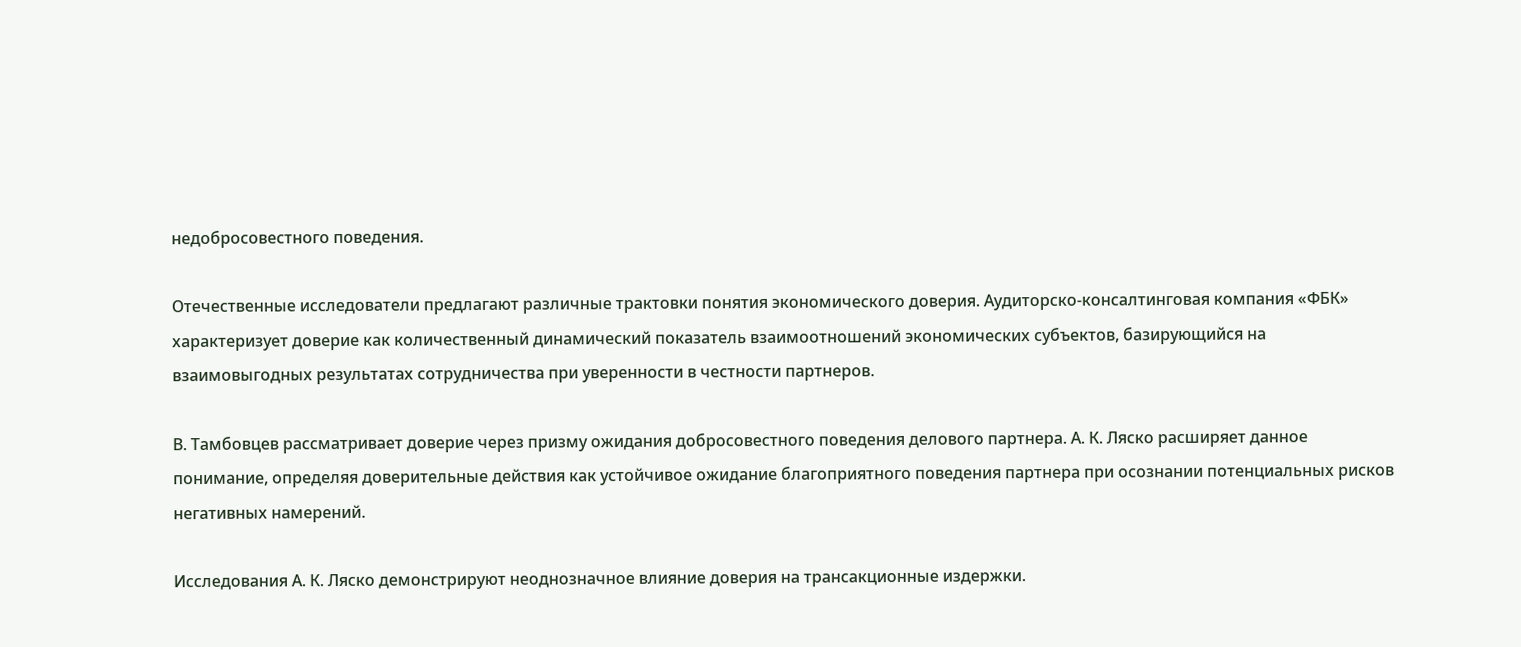недобросовестного поведения.

Отечественные исследователи предлагают различные трактовки понятия экономического доверия. Аудиторско-консалтинговая компания «ФБК» характеризует доверие как количественный динамический показатель взаимоотношений экономических субъектов, базирующийся на взаимовыгодных результатах сотрудничества при уверенности в честности партнеров.

В. Тамбовцев рассматривает доверие через призму ожидания добросовестного поведения делового партнера. А. К. Ляско расширяет данное понимание, определяя доверительные действия как устойчивое ожидание благоприятного поведения партнера при осознании потенциальных рисков негативных намерений.

Исследования А. К. Ляско демонстрируют неоднозначное влияние доверия на трансакционные издержки.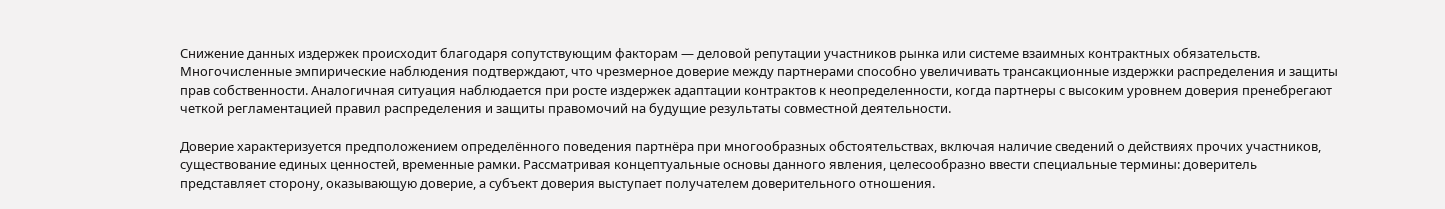Снижение данных издержек происходит благодаря сопутствующим факторам — деловой репутации участников рынка или системе взаимных контрактных обязательств. Многочисленные эмпирические наблюдения подтверждают, что чрезмерное доверие между партнерами способно увеличивать трансакционные издержки распределения и защиты прав собственности. Аналогичная ситуация наблюдается при росте издержек адаптации контрактов к неопределенности, когда партнеры с высоким уровнем доверия пренебрегают четкой регламентацией правил распределения и защиты правомочий на будущие результаты совместной деятельности.

Доверие характеризуется предположением определённого поведения партнёра при многообразных обстоятельствах, включая наличие сведений о действиях прочих участников, существование единых ценностей, временные рамки. Рассматривая концептуальные основы данного явления, целесообразно ввести специальные термины: доверитель представляет сторону, оказывающую доверие, а субъект доверия выступает получателем доверительного отношения.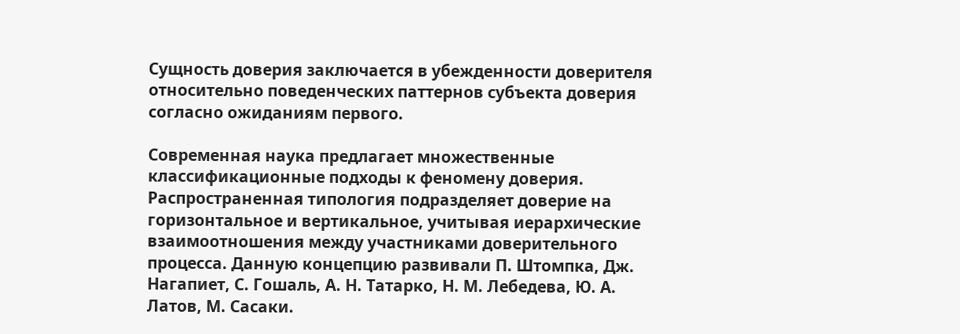Сущность доверия заключается в убежденности доверителя относительно поведенческих паттернов субъекта доверия согласно ожиданиям первого.

Современная наука предлагает множественные классификационные подходы к феномену доверия. Распространенная типология подразделяет доверие на горизонтальное и вертикальное, учитывая иерархические взаимоотношения между участниками доверительного процесса. Данную концепцию развивали П. Штомпка, Дж. Нагапиет, С. Гошаль, А. Н. Татарко, Н. М. Лебедева, Ю. А. Латов, М. Сасаки.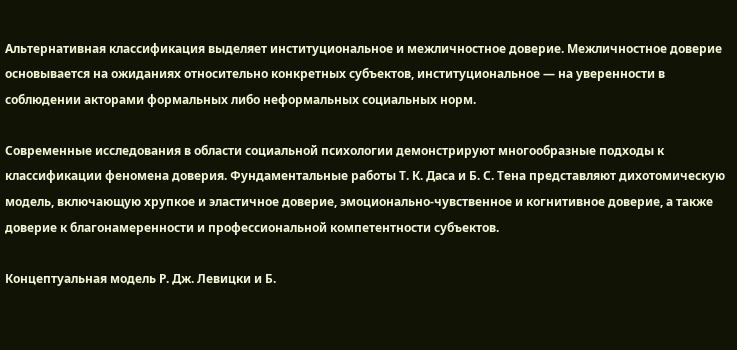Альтернативная классификация выделяет институциональное и межличностное доверие. Межличностное доверие основывается на ожиданиях относительно конкретных субъектов, институциональное — на уверенности в соблюдении акторами формальных либо неформальных социальных норм.

Современные исследования в области социальной психологии демонстрируют многообразные подходы к классификации феномена доверия. Фундаментальные работы Т. К. Даса и Б. С. Тена представляют дихотомическую модель, включающую хрупкое и эластичное доверие, эмоционально-чувственное и когнитивное доверие, а также доверие к благонамеренности и профессиональной компетентности субъектов.

Концептуальная модель Р. Дж. Левицки и Б.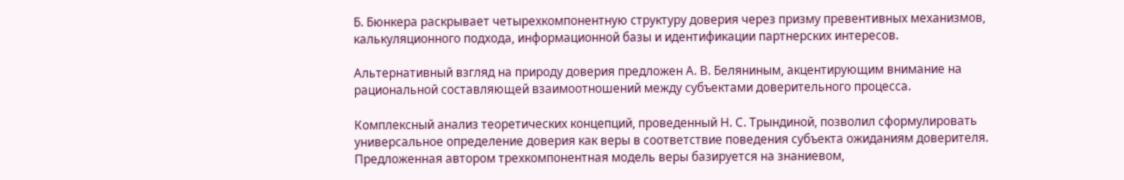Б. Бюнкера раскрывает четырехкомпонентную структуру доверия через призму превентивных механизмов, калькуляционного подхода, информационной базы и идентификации партнерских интересов.

Альтернативный взгляд на природу доверия предложен А. В. Беляниным, акцентирующим внимание на рациональной составляющей взаимоотношений между субъектами доверительного процесса.

Комплексный анализ теоретических концепций, проведенный Н. С. Трындиной, позволил сформулировать универсальное определение доверия как веры в соответствие поведения субъекта ожиданиям доверителя. Предложенная автором трехкомпонентная модель веры базируется на знаниевом,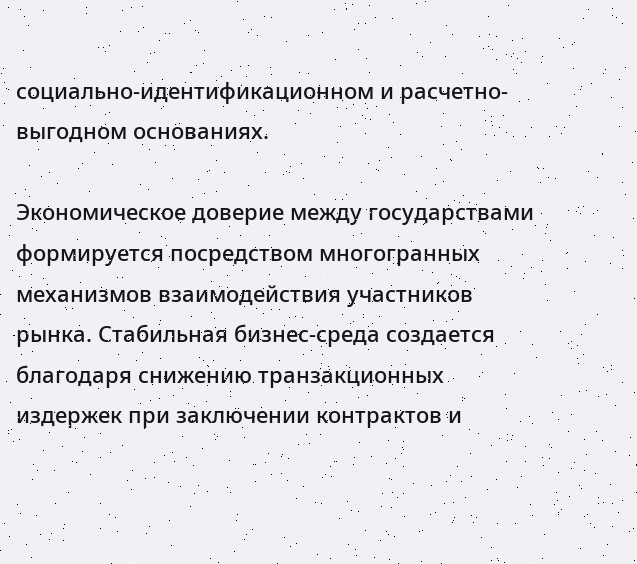социально-идентификационном и расчетно-выгодном основаниях.

Экономическое доверие между государствами формируется посредством многогранных механизмов взаимодействия участников рынка. Стабильная бизнес-среда создается благодаря снижению транзакционных издержек при заключении контрактов и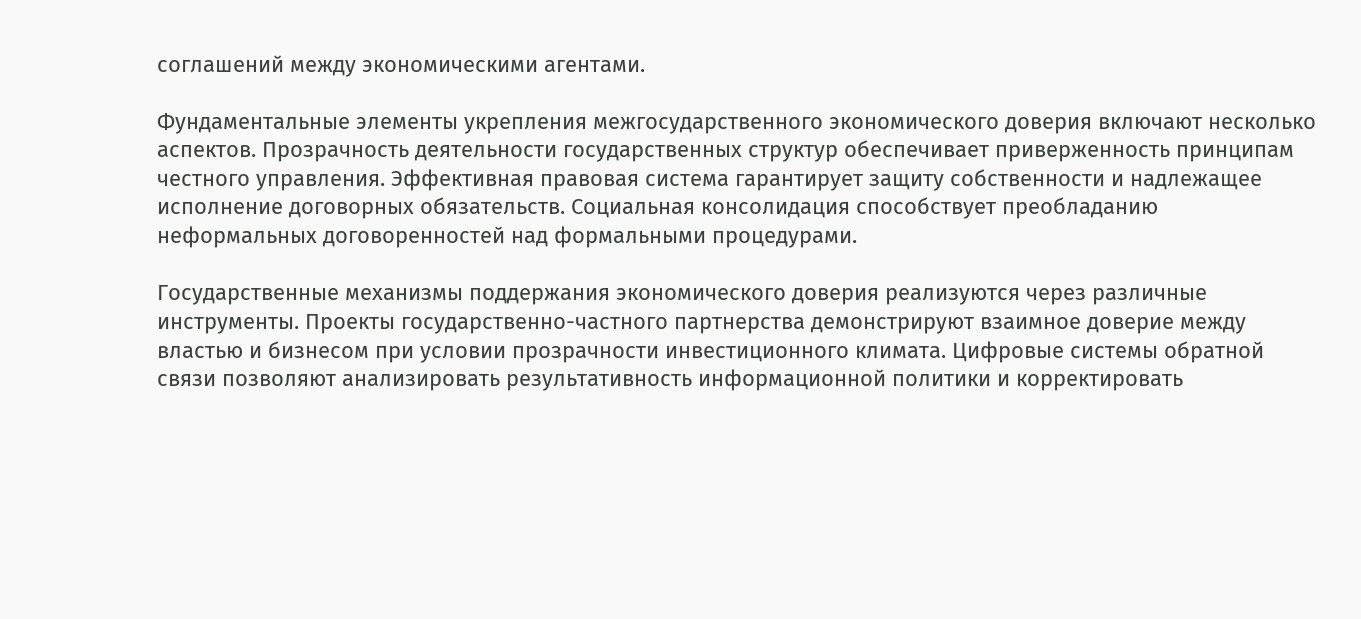соглашений между экономическими агентами.

Фундаментальные элементы укрепления межгосударственного экономического доверия включают несколько аспектов. Прозрачность деятельности государственных структур обеспечивает приверженность принципам честного управления. Эффективная правовая система гарантирует защиту собственности и надлежащее исполнение договорных обязательств. Социальная консолидация способствует преобладанию неформальных договоренностей над формальными процедурами.

Государственные механизмы поддержания экономического доверия реализуются через различные инструменты. Проекты государственно-частного партнерства демонстрируют взаимное доверие между властью и бизнесом при условии прозрачности инвестиционного климата. Цифровые системы обратной связи позволяют анализировать результативность информационной политики и корректировать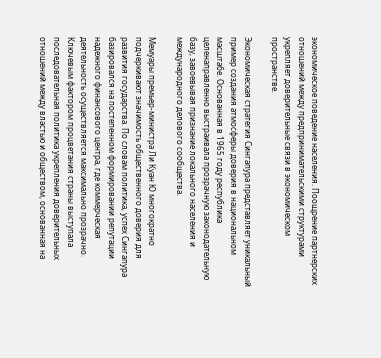экономическое поведение населения. Поощрение партнерских отношений между предпринимательскими структурами укрепляет доверительные связи в экономическом пространстве.

Экономическая стратегия Сингапура представляет уникальный пример создания атмосферы доверия в национальном масштабе. Основанная в 1965 году республика целенаправленно выстраивала прозрачную законодательную базу, завоевывая признание локального населения и международного делового сообщества.

Мемуары премьер-министра Ли Куан Ю многократно подчеркивают значимость общественного доверия для развития государства. По словам политика, успех Сингапура базировался на постепенном формировании репутации надежного финансового центра, где коммерческая деятельность осуществляется максимально прозрачно. Ключевым фактором процветания страны выступала последовательная политика укрепления доверительных отношений между властью и обществом, основанная на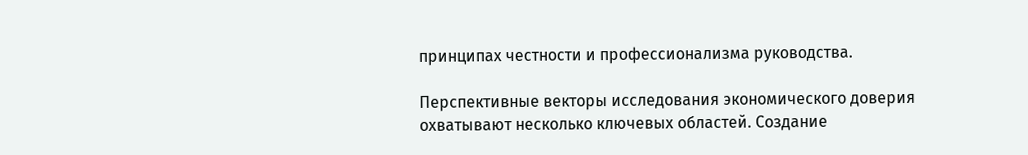принципах честности и профессионализма руководства.

Перспективные векторы исследования экономического доверия охватывают несколько ключевых областей. Создание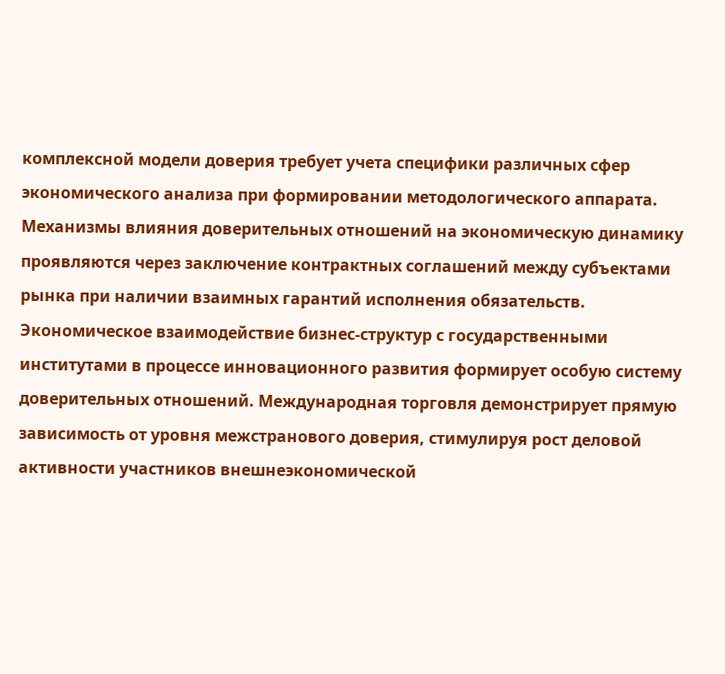комплексной модели доверия требует учета специфики различных сфер экономического анализа при формировании методологического аппарата. Механизмы влияния доверительных отношений на экономическую динамику проявляются через заключение контрактных соглашений между субъектами рынка при наличии взаимных гарантий исполнения обязательств. Экономическое взаимодействие бизнес-структур с государственными институтами в процессе инновационного развития формирует особую систему доверительных отношений. Международная торговля демонстрирует прямую зависимость от уровня межстранового доверия, стимулируя рост деловой активности участников внешнеэкономической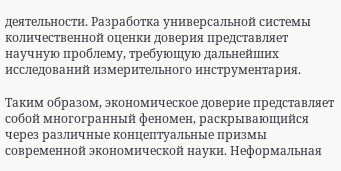деятельности. Разработка универсальной системы количественной оценки доверия представляет научную проблему, требующую дальнейших исследований измерительного инструментария.

Таким образом, экономическое доверие представляет собой многогранный феномен, раскрывающийся через различные концептуальные призмы современной экономической науки. Неформальная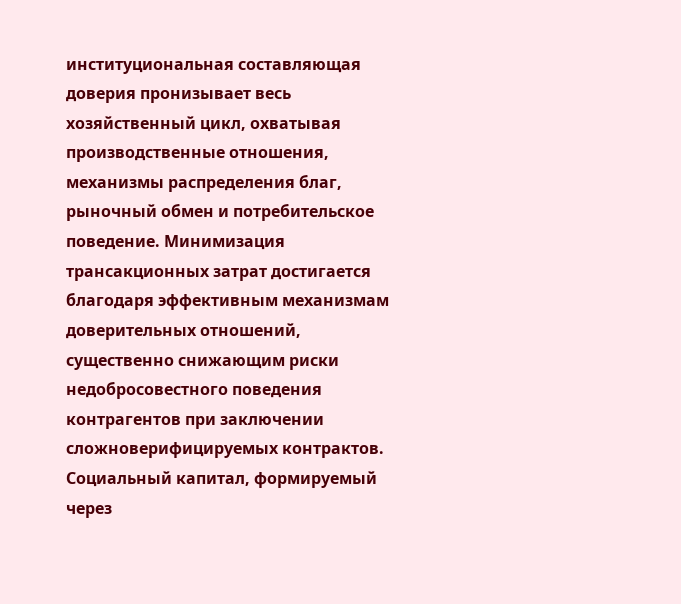институциональная составляющая доверия пронизывает весь хозяйственный цикл, охватывая производственные отношения, механизмы распределения благ, рыночный обмен и потребительское поведение. Минимизация трансакционных затрат достигается благодаря эффективным механизмам доверительных отношений, существенно снижающим риски недобросовестного поведения контрагентов при заключении сложноверифицируемых контрактов. Социальный капитал, формируемый через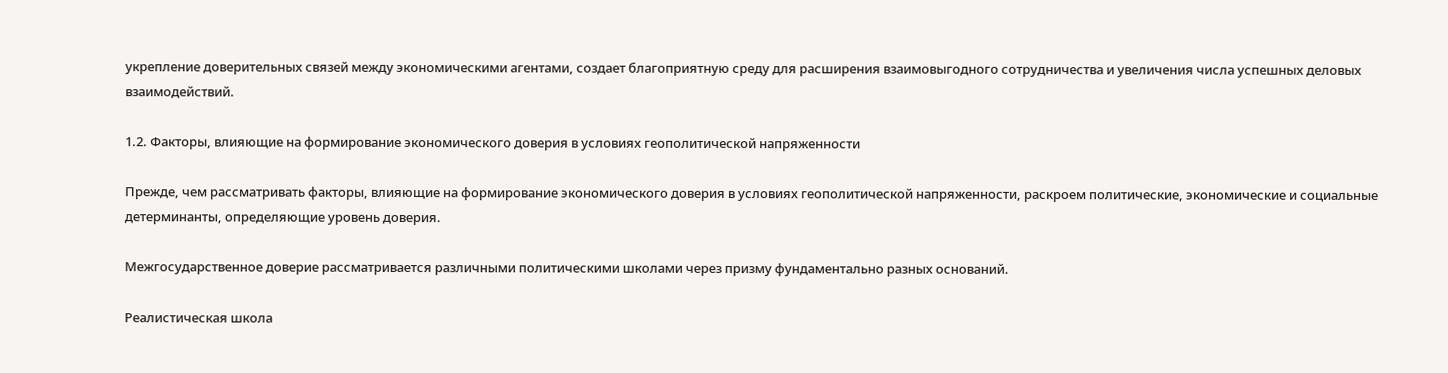укрепление доверительных связей между экономическими агентами, создает благоприятную среду для расширения взаимовыгодного сотрудничества и увеличения числа успешных деловых взаимодействий.

1.2. Факторы, влияющие на формирование экономического доверия в условиях геополитической напряженности

Прежде, чем рассматривать факторы, влияющие на формирование экономического доверия в условиях геополитической напряженности, раскроем политические, экономические и социальные детерминанты, определяющие уровень доверия.

Межгосударственное доверие рассматривается различными политическими школами через призму фундаментально разных оснований.

Реалистическая школа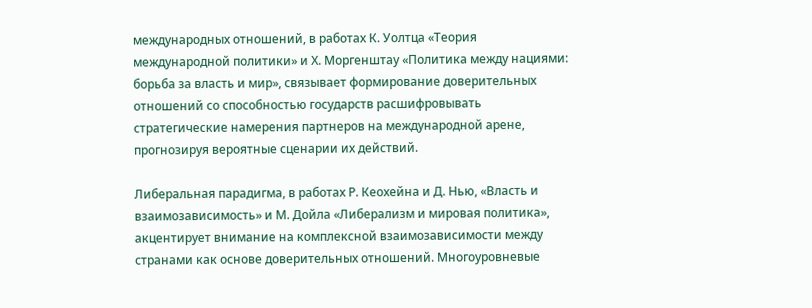международных отношений, в работах К. Уолтца «Теория международной политики» и Х. Моргенштау «Политика между нациями: борьба за власть и мир», связывает формирование доверительных отношений со способностью государств расшифровывать стратегические намерения партнеров на международной арене, прогнозируя вероятные сценарии их действий.

Либеральная парадигма, в работах Р. Кеохейна и Д. Нью, «Власть и взаимозависимость» и М. Дойла «Либерализм и мировая политика», акцентирует внимание на комплексной взаимозависимости между странами как основе доверительных отношений. Многоуровневые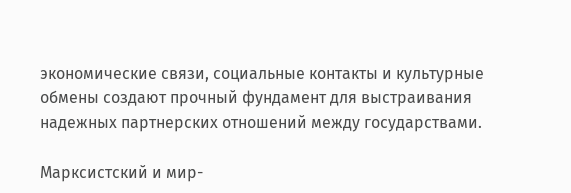экономические связи, социальные контакты и культурные обмены создают прочный фундамент для выстраивания надежных партнерских отношений между государствами.

Марксистский и мир-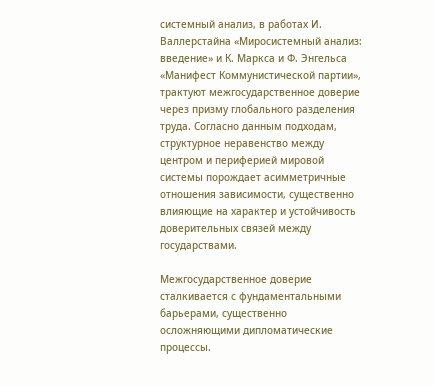системный анализ, в работах И. Валлерстайна «Миросистемный анализ: введение» и К. Маркса и Ф. Энгельса «Манифест Коммунистической партии», трактуют межгосударственное доверие через призму глобального разделения труда. Согласно данным подходам, структурное неравенство между центром и периферией мировой системы порождает асимметричные отношения зависимости, существенно влияющие на характер и устойчивость доверительных связей между государствами.

Межгосударственное доверие сталкивается с фундаментальными барьерами, существенно осложняющими дипломатические процессы.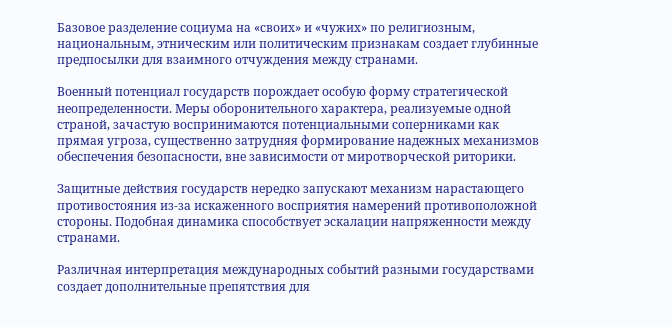Базовое разделение социума на «своих» и «чужих» по религиозным, национальным, этническим или политическим признакам создает глубинные предпосылки для взаимного отчуждения между странами.

Военный потенциал государств порождает особую форму стратегической неопределенности. Меры оборонительного характера, реализуемые одной страной, зачастую воспринимаются потенциальными соперниками как прямая угроза, существенно затрудняя формирование надежных механизмов обеспечения безопасности, вне зависимости от миротворческой риторики.

Защитные действия государств нередко запускают механизм нарастающего противостояния из-за искаженного восприятия намерений противоположной стороны. Подобная динамика способствует эскалации напряженности между странами.

Различная интерпретация международных событий разными государствами создает дополнительные препятствия для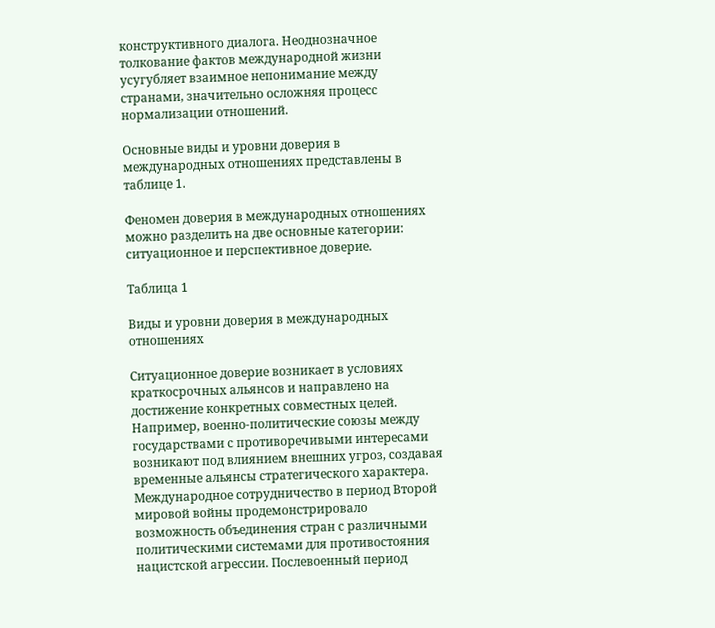конструктивного диалога. Неоднозначное толкование фактов международной жизни усугубляет взаимное непонимание между странами, значительно осложняя процесс нормализации отношений.

Основные виды и уровни доверия в международных отношениях представлены в таблице 1.

Феномен доверия в международных отношениях можно разделить на две основные категории: ситуационное и перспективное доверие.

Таблица 1

Виды и уровни доверия в международных отношениях

Ситуационное доверие возникает в условиях краткосрочных альянсов и направлено на достижение конкретных совместных целей. Например, военно-политические союзы между государствами с противоречивыми интересами возникают под влиянием внешних угроз, создавая временные альянсы стратегического характера. Международное сотрудничество в период Второй мировой войны продемонстрировало возможность объединения стран с различными политическими системами для противостояния нацистской агрессии. Послевоенный период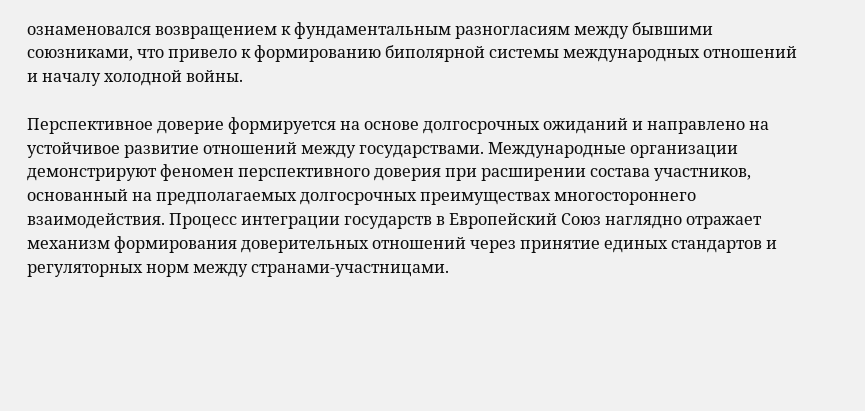ознаменовался возвращением к фундаментальным разногласиям между бывшими союзниками, что привело к формированию биполярной системы международных отношений и началу холодной войны.

Перспективное доверие формируется на основе долгосрочных ожиданий и направлено на устойчивое развитие отношений между государствами. Международные организации демонстрируют феномен перспективного доверия при расширении состава участников, основанный на предполагаемых долгосрочных преимуществах многостороннего взаимодействия. Процесс интеграции государств в Европейский Союз наглядно отражает механизм формирования доверительных отношений через принятие единых стандартов и регуляторных норм между странами-участницами.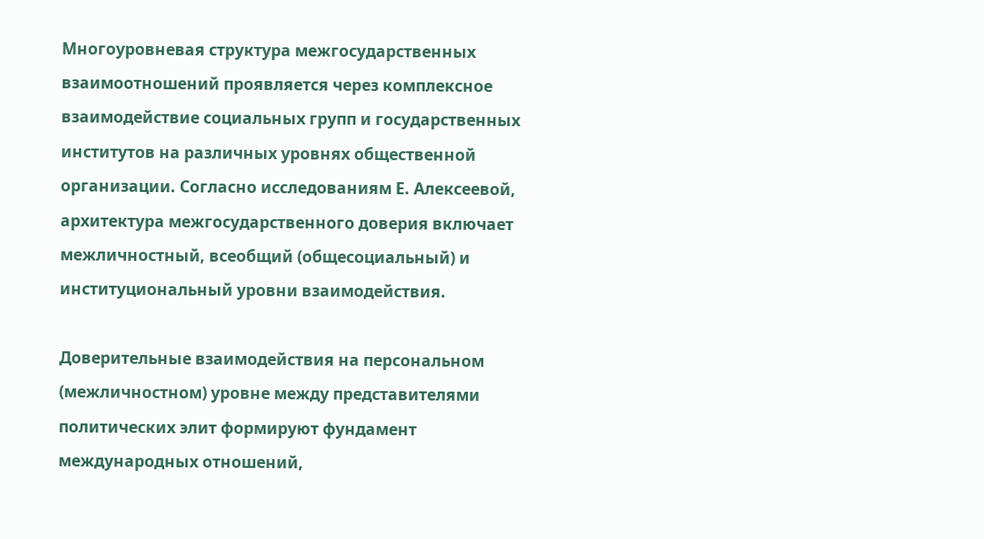Многоуровневая структура межгосударственных взаимоотношений проявляется через комплексное взаимодействие социальных групп и государственных институтов на различных уровнях общественной организации. Согласно исследованиям Е. Алексеевой, архитектура межгосударственного доверия включает межличностный, всеобщий (общесоциальный) и институциональный уровни взаимодействия.

Доверительные взаимодействия на персональном (межличностном) уровне между представителями политических элит формируют фундамент международных отношений,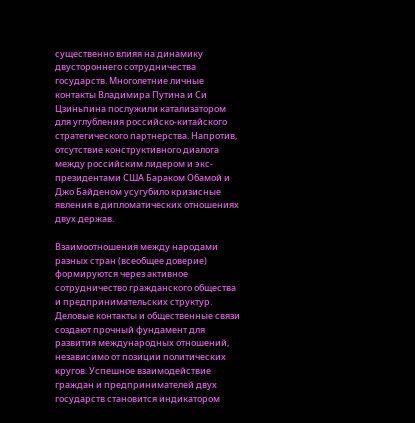существенно влияя на динамику двустороннего сотрудничества государств. Многолетние личные контакты Владимира Путина и Си Цзиньпина послужили катализатором для углубления российско-китайского стратегического партнерства. Напротив, отсутствие конструктивного диалога между российским лидером и экс-президентами США Бараком Обамой и Джо Байденом усугубило кризисные явления в дипломатических отношениях двух держав.

Взаимоотношения между народами разных стран (всеобщее доверие) формируются через активное сотрудничество гражданского общества и предпринимательских структур. Деловые контакты и общественные связи создают прочный фундамент для развития международных отношений, независимо от позиции политических кругов. Успешное взаимодействие граждан и предпринимателей двух государств становится индикатором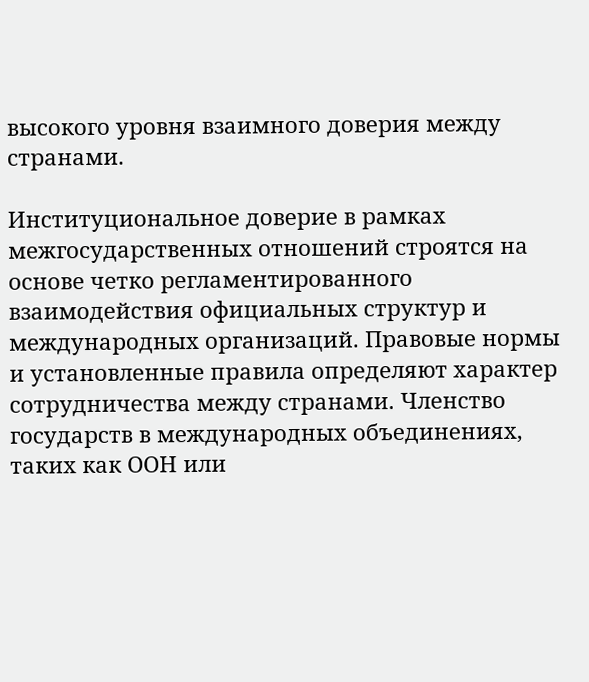высокого уровня взаимного доверия между странами.

Институциональное доверие в рамках межгосударственных отношений строятся на основе четко регламентированного взаимодействия официальных структур и международных организаций. Правовые нормы и установленные правила определяют характер сотрудничества между странами. Членство государств в международных объединениях, таких как ООН или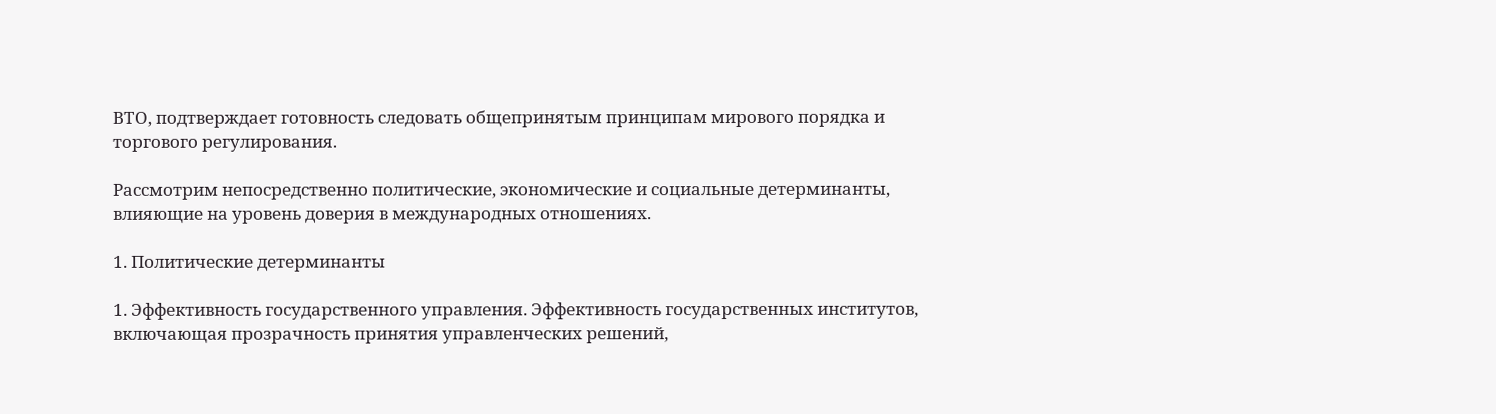ВТО, подтверждает готовность следовать общепринятым принципам мирового порядка и торгового регулирования.

Рассмотрим непосредственно политические, экономические и социальные детерминанты, влияющие на уровень доверия в международных отношениях.

1. Политические детерминанты

1. Эффективность государственного управления. Эффективность государственных институтов, включающая прозрачность принятия управленческих решений,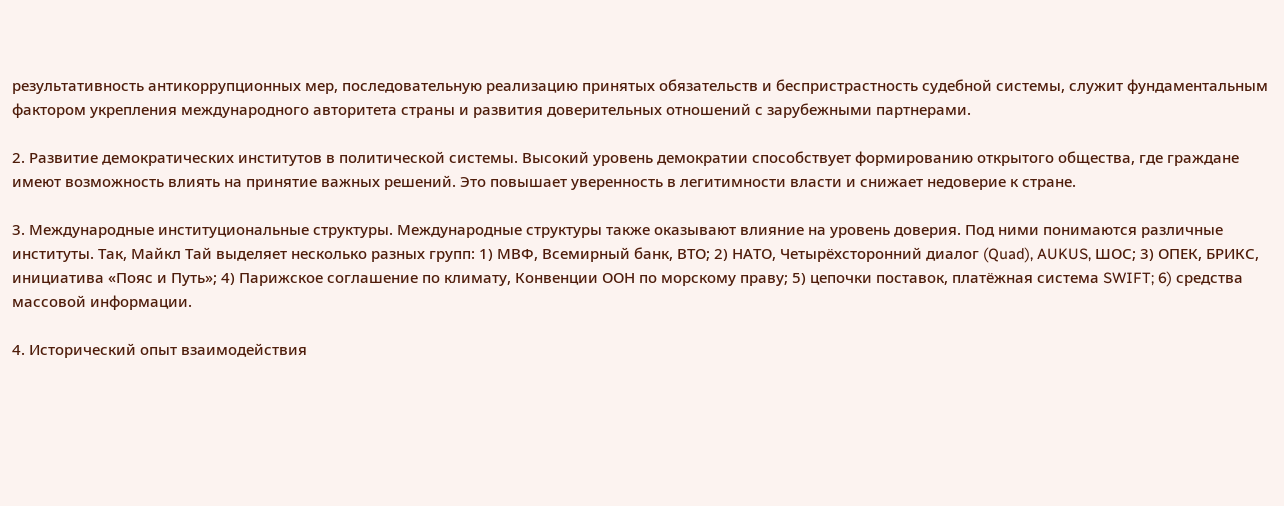результативность антикоррупционных мер, последовательную реализацию принятых обязательств и беспристрастность судебной системы, служит фундаментальным фактором укрепления международного авторитета страны и развития доверительных отношений с зарубежными партнерами.

2. Развитие демократических институтов в политической системы. Высокий уровень демократии способствует формированию открытого общества, где граждане имеют возможность влиять на принятие важных решений. Это повышает уверенность в легитимности власти и снижает недоверие к стране.

3. Международные институциональные структуры. Международные структуры также оказывают влияние на уровень доверия. Под ними понимаются различные институты. Так, Майкл Тай выделяет несколько разных групп: 1) МВФ, Всемирный банк, ВТО; 2) НАТО, Четырёхсторонний диалог (Quad), AUKUS, ШОС; 3) ОПЕК, БРИКС, инициатива «Пояс и Путь»; 4) Парижское соглашение по климату, Конвенции ООН по морскому праву; 5) цепочки поставок, платёжная система SWIFT; 6) средства массовой информации.

4. Исторический опыт взаимодействия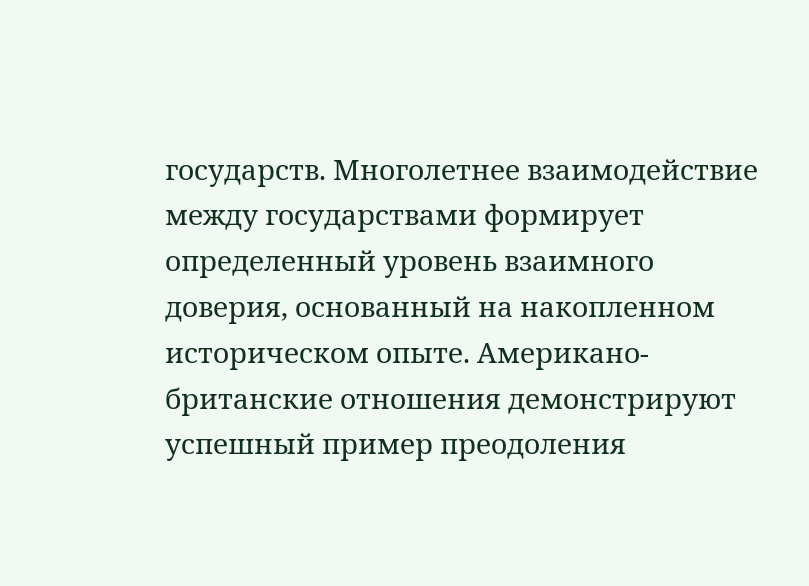государств. Многолетнее взаимодействие между государствами формирует определенный уровень взаимного доверия, основанный на накопленном историческом опыте. Американо-британские отношения демонстрируют успешный пример преодоления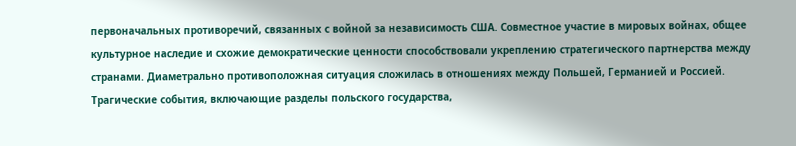первоначальных противоречий, связанных с войной за независимость США. Совместное участие в мировых войнах, общее культурное наследие и схожие демократические ценности способствовали укреплению стратегического партнерства между странами. Диаметрально противоположная ситуация сложилась в отношениях между Польшей, Германией и Россией. Трагические события, включающие разделы польского государства,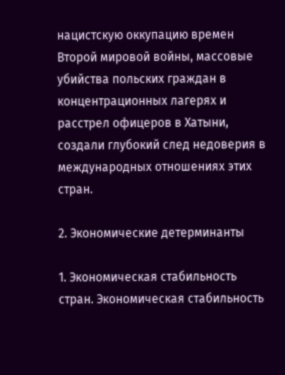нацистскую оккупацию времен Второй мировой войны, массовые убийства польских граждан в концентрационных лагерях и расстрел офицеров в Хатыни, создали глубокий след недоверия в международных отношениях этих стран.

2. Экономические детерминанты

1. Экономическая стабильность стран. Экономическая стабильность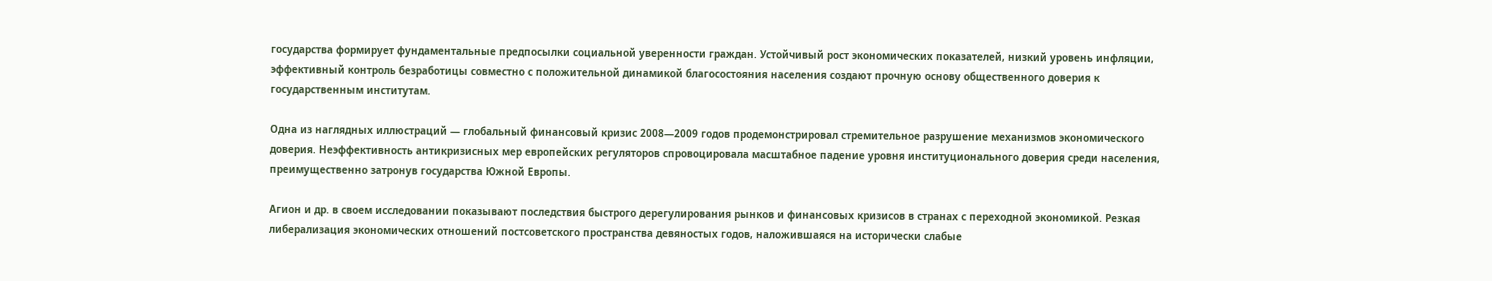государства формирует фундаментальные предпосылки социальной уверенности граждан. Устойчивый рост экономических показателей, низкий уровень инфляции, эффективный контроль безработицы совместно с положительной динамикой благосостояния населения создают прочную основу общественного доверия к государственным институтам.

Одна из наглядных иллюстраций — глобальный финансовый кризис 2008—2009 годов продемонстрировал стремительное разрушение механизмов экономического доверия. Неэффективность антикризисных мер европейских регуляторов спровоцировала масштабное падение уровня институционального доверия среди населения, преимущественно затронув государства Южной Европы.

Агион и др. в своем исследовании показывают последствия быстрого дерегулирования рынков и финансовых кризисов в странах с переходной экономикой. Резкая либерализация экономических отношений постсоветского пространства девяностых годов, наложившаяся на исторически слабые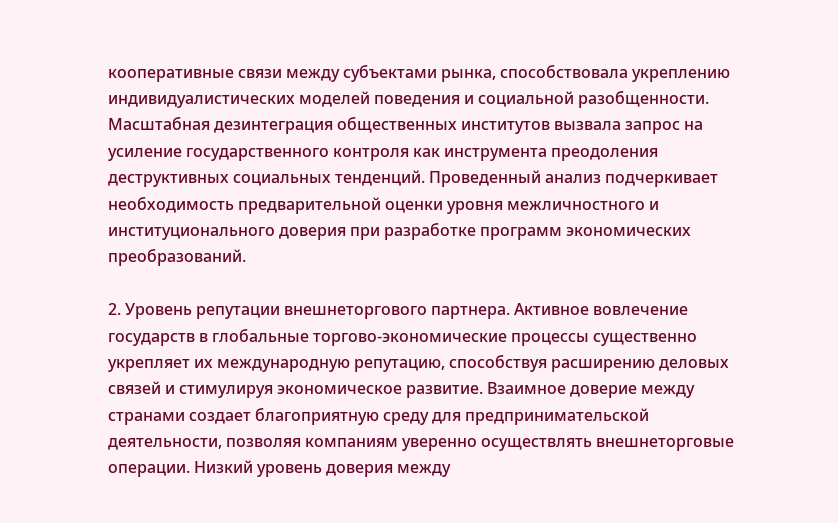кооперативные связи между субъектами рынка, способствовала укреплению индивидуалистических моделей поведения и социальной разобщенности. Масштабная дезинтеграция общественных институтов вызвала запрос на усиление государственного контроля как инструмента преодоления деструктивных социальных тенденций. Проведенный анализ подчеркивает необходимость предварительной оценки уровня межличностного и институционального доверия при разработке программ экономических преобразований.

2. Уровень репутации внешнеторгового партнера. Активное вовлечение государств в глобальные торгово-экономические процессы существенно укрепляет их международную репутацию, способствуя расширению деловых связей и стимулируя экономическое развитие. Взаимное доверие между странами создает благоприятную среду для предпринимательской деятельности, позволяя компаниям уверенно осуществлять внешнеторговые операции. Низкий уровень доверия между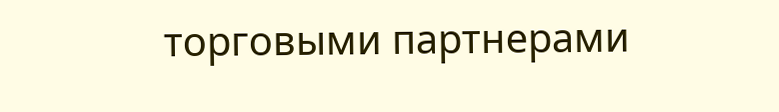торговыми партнерами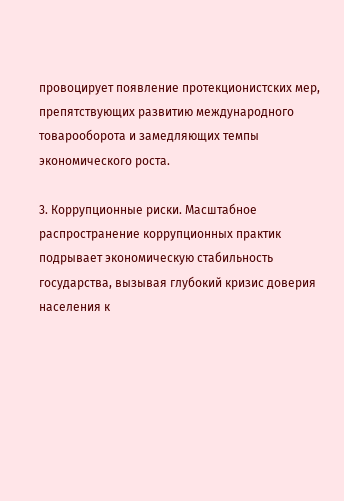провоцирует появление протекционистских мер, препятствующих развитию международного товарооборота и замедляющих темпы экономического роста.

3. Коррупционные риски. Масштабное распространение коррупционных практик подрывает экономическую стабильность государства, вызывая глубокий кризис доверия населения к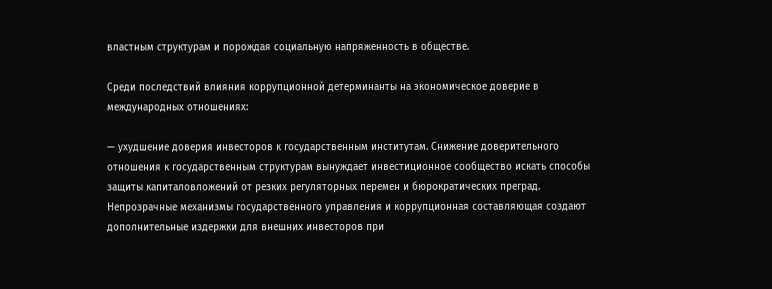властным структурам и порождая социальную напряженность в обществе.

Среди последствий влияния коррупционной детерминанты на экономическое доверие в международных отношениях:

— ухудшение доверия инвесторов к государственным институтам. Снижение доверительного отношения к государственным структурам вынуждает инвестиционное сообщество искать способы защиты капиталовложений от резких регуляторных перемен и бюрократических преград. Непрозрачные механизмы государственного управления и коррупционная составляющая создают дополнительные издержки для внешних инвесторов при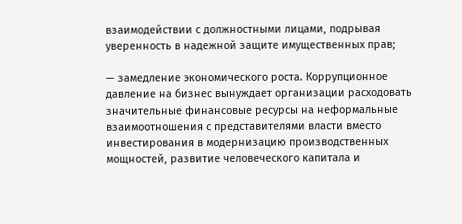взаимодействии с должностными лицами, подрывая уверенность в надежной защите имущественных прав;

— замедление экономического роста. Коррупционное давление на бизнес вынуждает организации расходовать значительные финансовые ресурсы на неформальные взаимоотношения с представителями власти вместо инвестирования в модернизацию производственных мощностей, развитие человеческого капитала и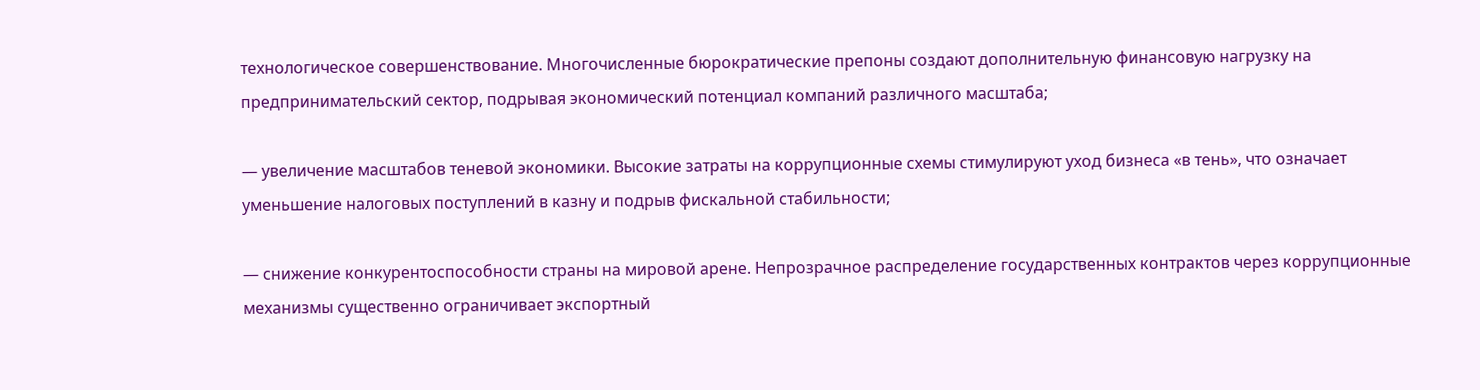технологическое совершенствование. Многочисленные бюрократические препоны создают дополнительную финансовую нагрузку на предпринимательский сектор, подрывая экономический потенциал компаний различного масштаба;

— увеличение масштабов теневой экономики. Высокие затраты на коррупционные схемы стимулируют уход бизнеса «в тень», что означает уменьшение налоговых поступлений в казну и подрыв фискальной стабильности;

— снижение конкурентоспособности страны на мировой арене. Непрозрачное распределение государственных контрактов через коррупционные механизмы существенно ограничивает экспортный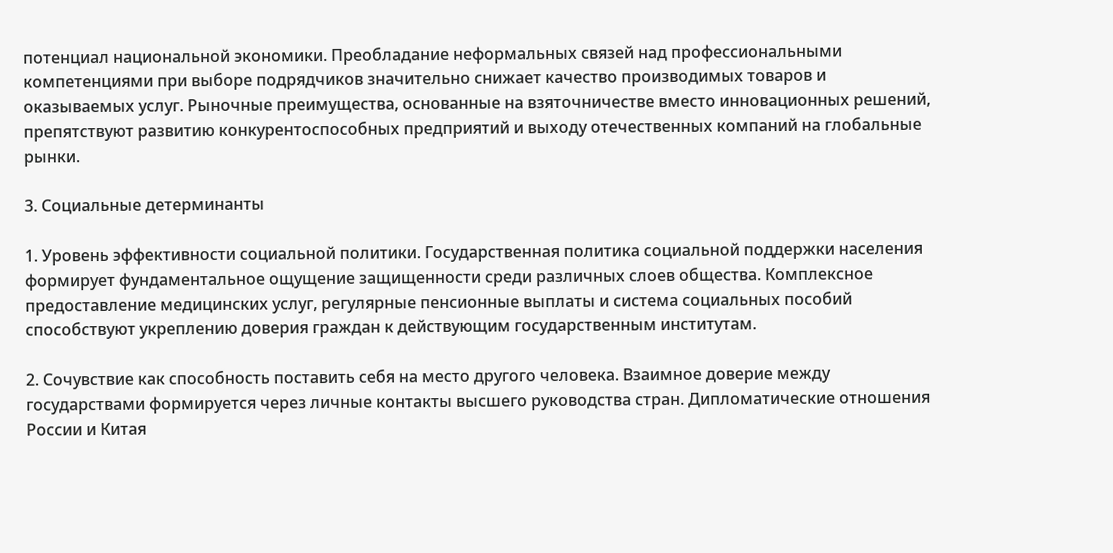потенциал национальной экономики. Преобладание неформальных связей над профессиональными компетенциями при выборе подрядчиков значительно снижает качество производимых товаров и оказываемых услуг. Рыночные преимущества, основанные на взяточничестве вместо инновационных решений, препятствуют развитию конкурентоспособных предприятий и выходу отечественных компаний на глобальные рынки.

3. Социальные детерминанты

1. Уровень эффективности социальной политики. Государственная политика социальной поддержки населения формирует фундаментальное ощущение защищенности среди различных слоев общества. Комплексное предоставление медицинских услуг, регулярные пенсионные выплаты и система социальных пособий способствуют укреплению доверия граждан к действующим государственным институтам.

2. Сочувствие как способность поставить себя на место другого человека. Взаимное доверие между государствами формируется через личные контакты высшего руководства стран. Дипломатические отношения России и Китая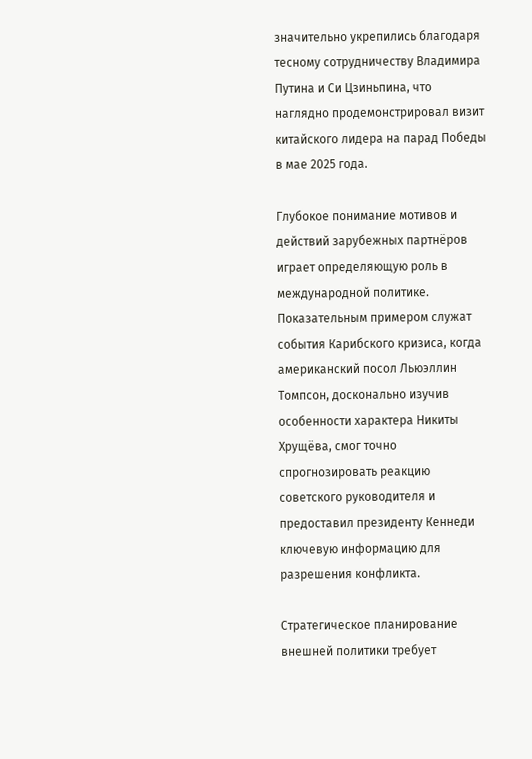значительно укрепились благодаря тесному сотрудничеству Владимира Путина и Си Цзиньпина, что наглядно продемонстрировал визит китайского лидера на парад Победы в мае 2025 года.

Глубокое понимание мотивов и действий зарубежных партнёров играет определяющую роль в международной политике. Показательным примером служат события Карибского кризиса, когда американский посол Льюэллин Томпсон, досконально изучив особенности характера Никиты Хрущёва, смог точно спрогнозировать реакцию советского руководителя и предоставил президенту Кеннеди ключевую информацию для разрешения конфликта.

Стратегическое планирование внешней политики требует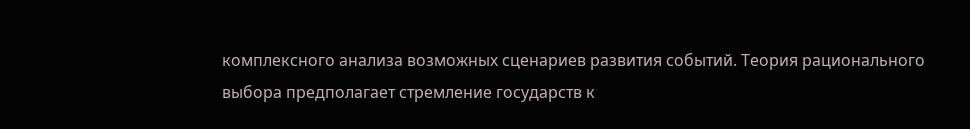комплексного анализа возможных сценариев развития событий. Теория рационального выбора предполагает стремление государств к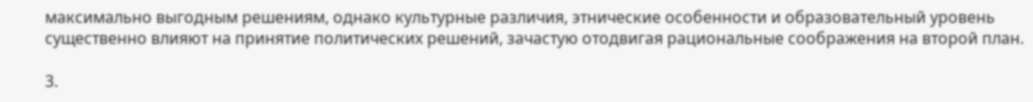максимально выгодным решениям, однако культурные различия, этнические особенности и образовательный уровень существенно влияют на принятие политических решений, зачастую отодвигая рациональные соображения на второй план.

3.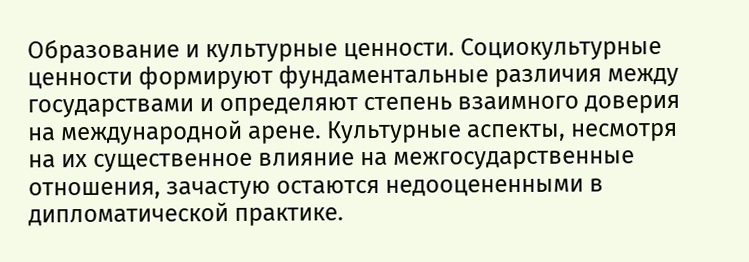Образование и культурные ценности. Социокультурные ценности формируют фундаментальные различия между государствами и определяют степень взаимного доверия на международной арене. Культурные аспекты, несмотря на их существенное влияние на межгосударственные отношения, зачастую остаются недооцененными в дипломатической практике.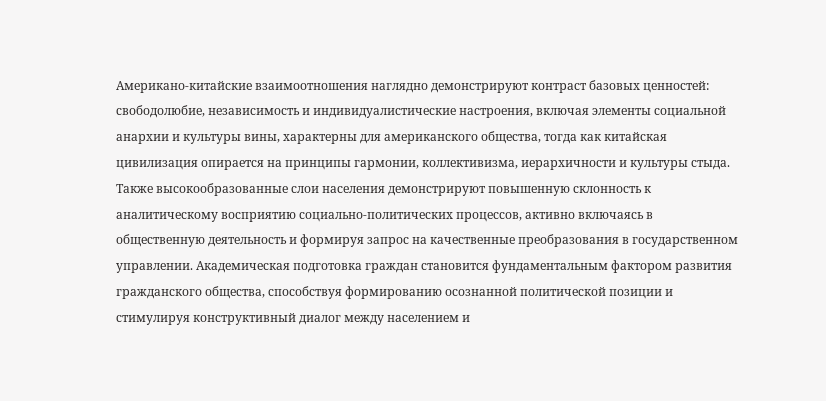Американо-китайские взаимоотношения наглядно демонстрируют контраст базовых ценностей: свободолюбие, независимость и индивидуалистические настроения, включая элементы социальной анархии и культуры вины, характерны для американского общества, тогда как китайская цивилизация опирается на принципы гармонии, коллективизма, иерархичности и культуры стыда. Также высокообразованные слои населения демонстрируют повышенную склонность к аналитическому восприятию социально-политических процессов, активно включаясь в общественную деятельность и формируя запрос на качественные преобразования в государственном управлении. Академическая подготовка граждан становится фундаментальным фактором развития гражданского общества, способствуя формированию осознанной политической позиции и стимулируя конструктивный диалог между населением и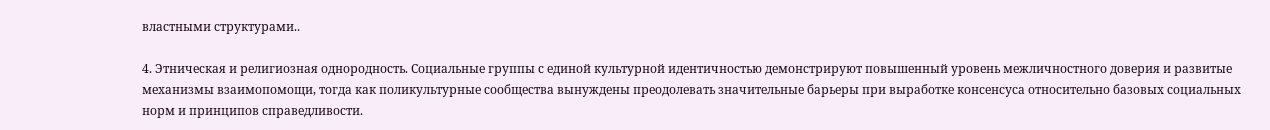властными структурами..

4. Этническая и религиозная однородность. Социальные группы с единой культурной идентичностью демонстрируют повышенный уровень межличностного доверия и развитые механизмы взаимопомощи, тогда как поликультурные сообщества вынуждены преодолевать значительные барьеры при выработке консенсуса относительно базовых социальных норм и принципов справедливости.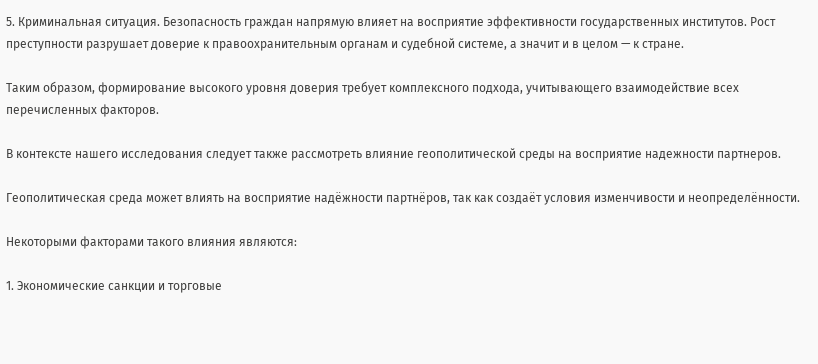5. Криминальная ситуация. Безопасность граждан напрямую влияет на восприятие эффективности государственных институтов. Рост преступности разрушает доверие к правоохранительным органам и судебной системе, а значит и в целом — к стране.

Таким образом, формирование высокого уровня доверия требует комплексного подхода, учитывающего взаимодействие всех перечисленных факторов.

В контексте нашего исследования следует также рассмотреть влияние геополитической среды на восприятие надежности партнеров.

Геополитическая среда может влиять на восприятие надёжности партнёров, так как создаёт условия изменчивости и неопределённости.

Некоторыми факторами такого влияния являются:

1. Экономические санкции и торговые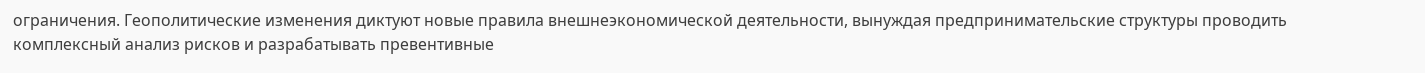ограничения. Геополитические изменения диктуют новые правила внешнеэкономической деятельности, вынуждая предпринимательские структуры проводить комплексный анализ рисков и разрабатывать превентивные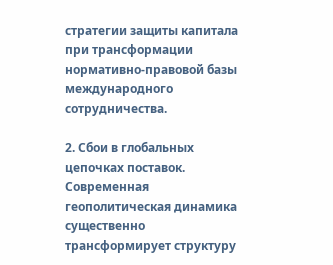стратегии защиты капитала при трансформации нормативно-правовой базы международного сотрудничества.

2. Сбои в глобальных цепочках поставок. Современная геополитическая динамика существенно трансформирует структуру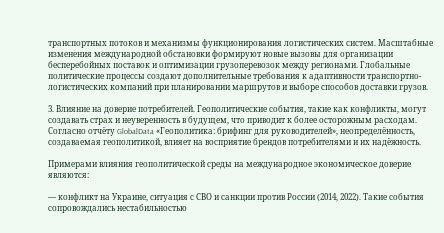транспортных потоков и механизмы функционирования логистических систем. Масштабные изменения международной обстановки формируют новые вызовы для организации бесперебойных поставок и оптимизации грузоперевозок между регионами. Глобальные политические процессы создают дополнительные требования к адаптивности транспортно-логистических компаний при планировании маршрутов и выборе способов доставки грузов.

3. Влияние на доверие потребителей. Геополитические события, такие как конфликты, могут создавать страх и неуверенность в будущем, что приводит к более осторожным расходам. Согласно отчёту GlobalData «Геополитика: брифинг для руководителей», неопределённость, создаваемая геополитикой, влияет на восприятие брендов потребителями и их надёжность.

Примерами влияния геополитической среды на международное экономическое доверие являются:

— конфликт на Украине, ситуация с СВО и санкции против России (2014, 2022). Такие события сопровождались нестабильностью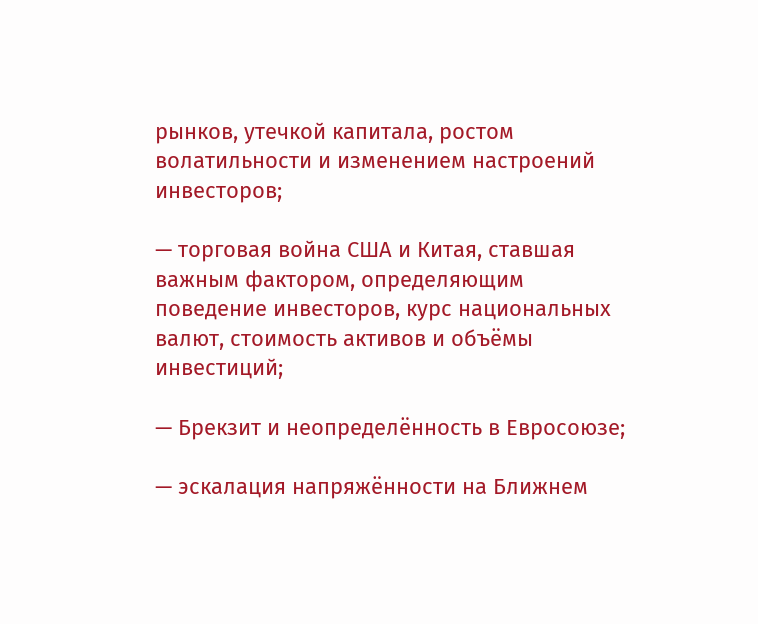рынков, утечкой капитала, ростом волатильности и изменением настроений инвесторов;

— торговая война США и Китая, ставшая важным фактором, определяющим поведение инвесторов, курс национальных валют, стоимость активов и объёмы инвестиций;

— Брекзит и неопределённость в Евросоюзе;

— эскалация напряжённости на Ближнем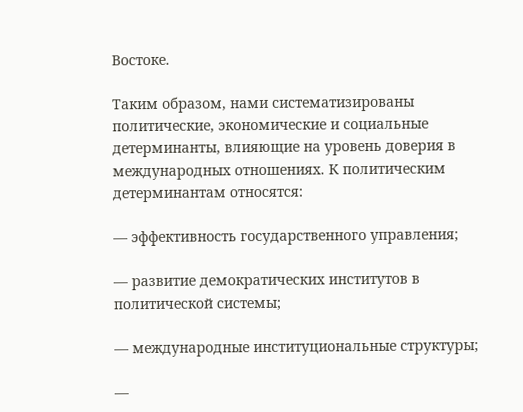Востоке.

Таким образом, нами систематизированы политические, экономические и социальные детерминанты, влияющие на уровень доверия в международных отношениях. К политическим детерминантам относятся:

— эффективность государственного управления;

— развитие демократических институтов в политической системы;

— международные институциональные структуры;

—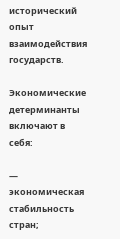исторический опыт взаимодействия государств.

Экономические детерминанты включают в себя:

— экономическая стабильность стран;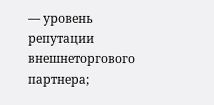— уровень репутации внешнеторгового партнера;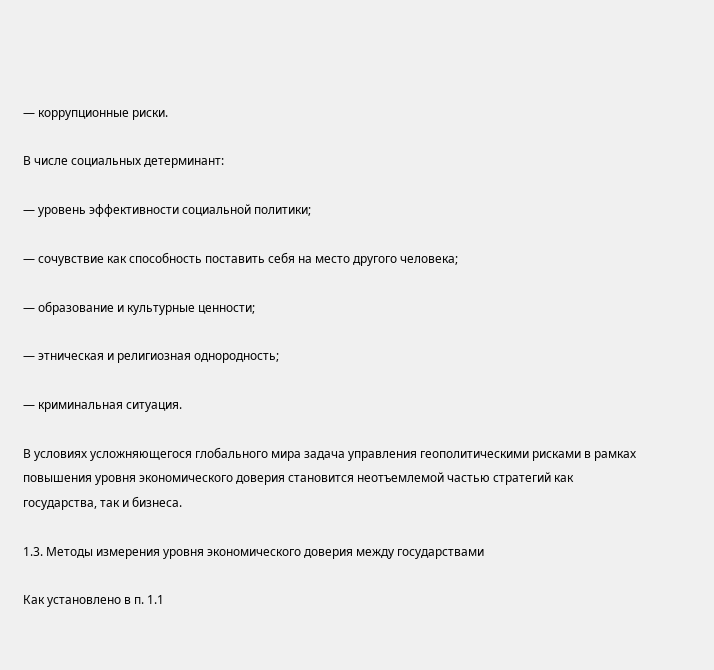— коррупционные риски.

В числе социальных детерминант:

— уровень эффективности социальной политики;

— сочувствие как способность поставить себя на место другого человека;

— образование и культурные ценности;

— этническая и религиозная однородность;

— криминальная ситуация.

В условиях усложняющегося глобального мира задача управления геополитическими рисками в рамках повышения уровня экономического доверия становится неотъемлемой частью стратегий как государства, так и бизнеса.

1.3. Методы измерения уровня экономического доверия между государствами

Как установлено в п. 1.1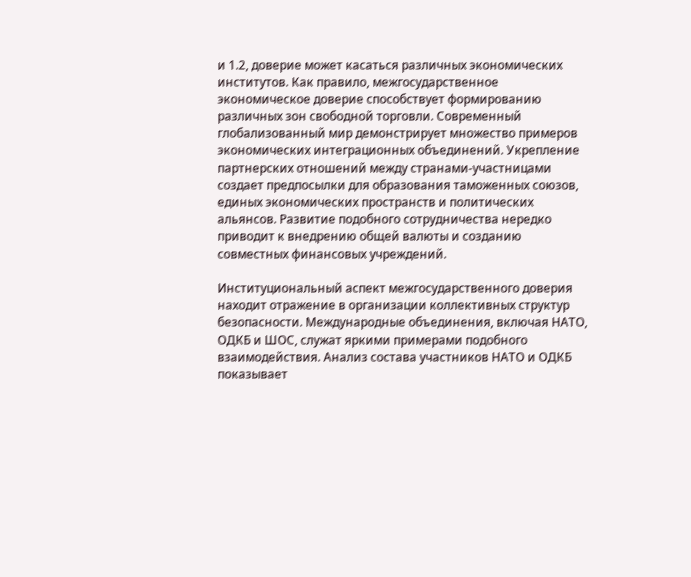и 1.2, доверие может касаться различных экономических институтов. Как правило, межгосударственное экономическое доверие способствует формированию различных зон свободной торговли. Современный глобализованный мир демонстрирует множество примеров экономических интеграционных объединений. Укрепление партнерских отношений между странами-участницами создает предпосылки для образования таможенных союзов, единых экономических пространств и политических альянсов. Развитие подобного сотрудничества нередко приводит к внедрению общей валюты и созданию совместных финансовых учреждений.

Институциональный аспект межгосударственного доверия находит отражение в организации коллективных структур безопасности. Международные объединения, включая НАТО, ОДКБ и ШОС, служат яркими примерами подобного взаимодействия. Анализ состава участников НАТО и ОДКБ показывает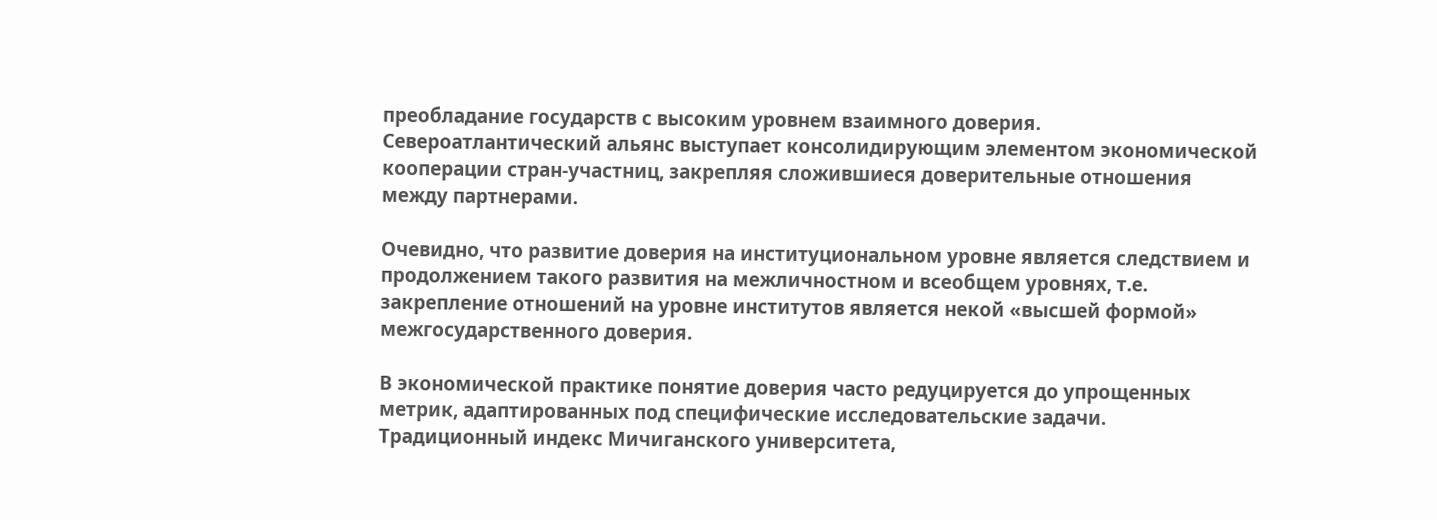преобладание государств с высоким уровнем взаимного доверия. Североатлантический альянс выступает консолидирующим элементом экономической кооперации стран-участниц, закрепляя сложившиеся доверительные отношения между партнерами.

Очевидно, что развитие доверия на институциональном уровне является следствием и продолжением такого развития на межличностном и всеобщем уровнях, т.е. закрепление отношений на уровне институтов является некой «высшей формой» межгосударственного доверия.

В экономической практике понятие доверия часто редуцируется до упрощенных метрик, адаптированных под специфические исследовательские задачи. Традиционный индекс Мичиганского университета,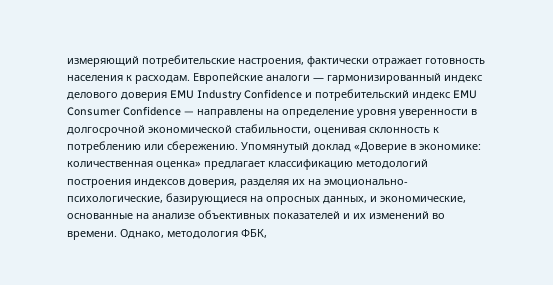измеряющий потребительские настроения, фактически отражает готовность населения к расходам. Европейские аналоги — гармонизированный индекс делового доверия EMU Industry Confidence и потребительский индекс EMU Consumer Confidence — направлены на определение уровня уверенности в долгосрочной экономической стабильности, оценивая склонность к потреблению или сбережению. Упомянутый доклад «Доверие в экономике: количественная оценка» предлагает классификацию методологий построения индексов доверия, разделяя их на эмоционально-психологические, базирующиеся на опросных данных, и экономические, основанные на анализе объективных показателей и их изменений во времени. Однако, методология ФБК,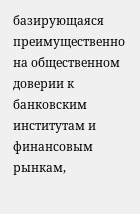базирующаяся преимущественно на общественном доверии к банковским институтам и финансовым рынкам,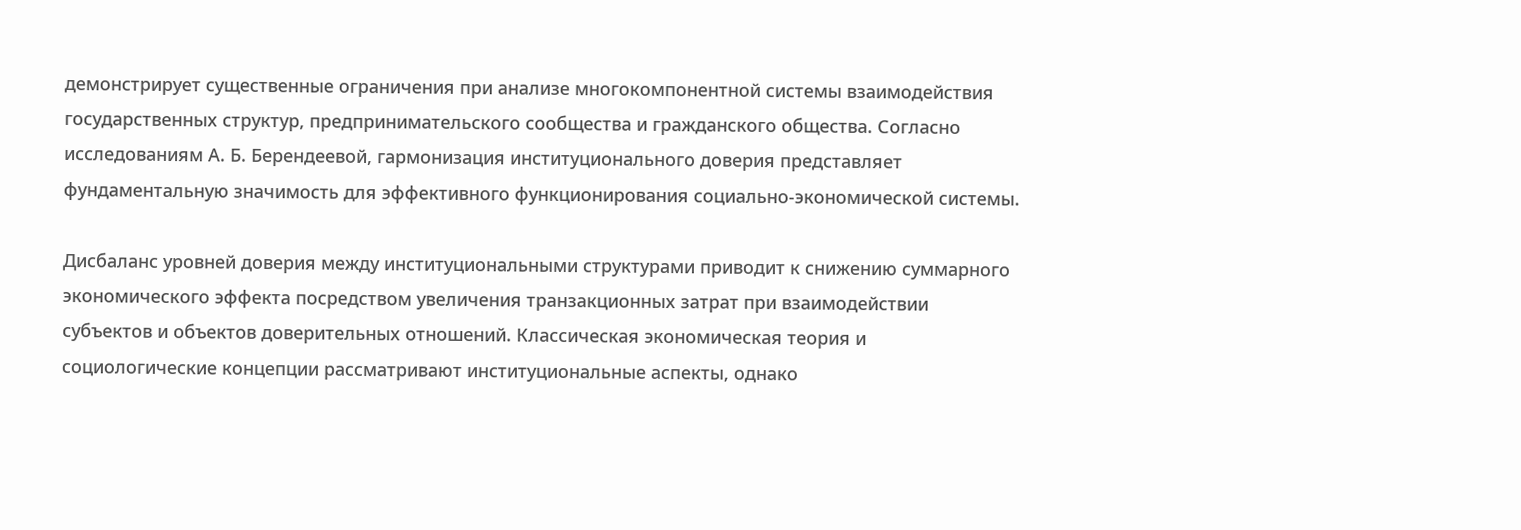демонстрирует существенные ограничения при анализе многокомпонентной системы взаимодействия государственных структур, предпринимательского сообщества и гражданского общества. Согласно исследованиям А. Б. Берендеевой, гармонизация институционального доверия представляет фундаментальную значимость для эффективного функционирования социально-экономической системы.

Дисбаланс уровней доверия между институциональными структурами приводит к снижению суммарного экономического эффекта посредством увеличения транзакционных затрат при взаимодействии субъектов и объектов доверительных отношений. Классическая экономическая теория и социологические концепции рассматривают институциональные аспекты, однако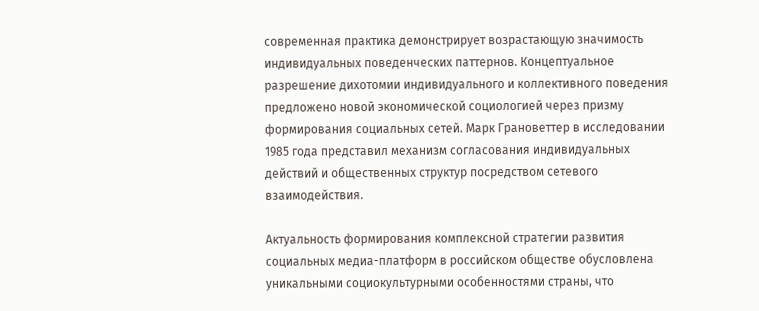современная практика демонстрирует возрастающую значимость индивидуальных поведенческих паттернов. Концептуальное разрешение дихотомии индивидуального и коллективного поведения предложено новой экономической социологией через призму формирования социальных сетей. Марк Грановеттер в исследовании 1985 года представил механизм согласования индивидуальных действий и общественных структур посредством сетевого взаимодействия.

Актуальность формирования комплексной стратегии развития социальных медиа-платформ в российском обществе обусловлена уникальными социокультурными особенностями страны, что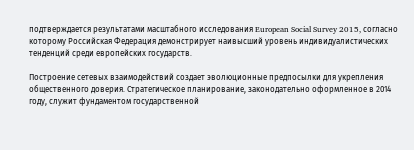подтверждается результатами масштабного исследования European Social Survey 2015, согласно которому Российская Федерация демонстрирует наивысший уровень индивидуалистических тенденций среди европейских государств.

Построение сетевых взаимодействий создает эволюционные предпосылки для укрепления общественного доверия. Стратегическое планирование, законодательно оформленное в 2014 году, служит фундаментом государственной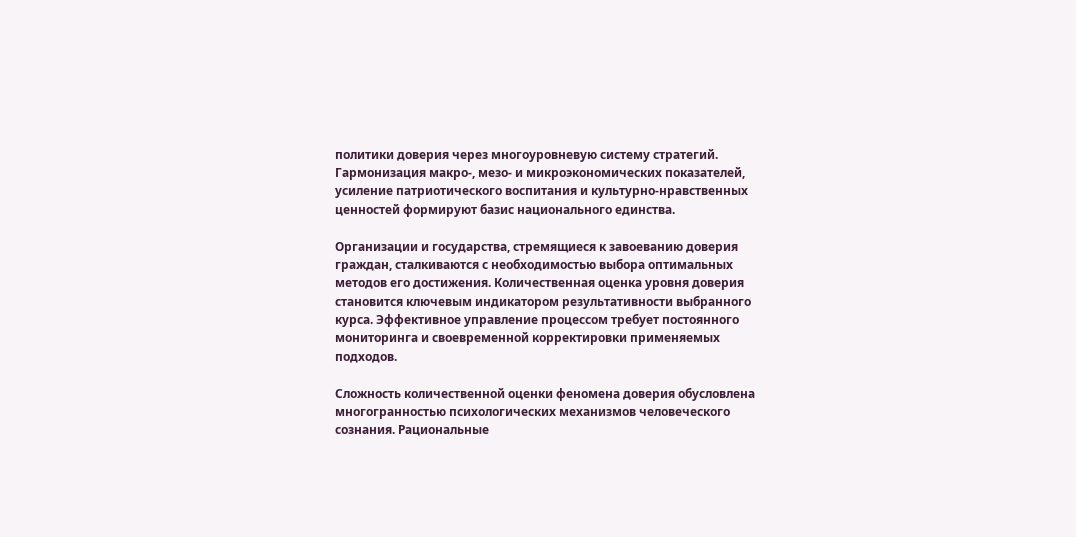политики доверия через многоуровневую систему стратегий. Гармонизация макро-, мезо- и микроэкономических показателей, усиление патриотического воспитания и культурно-нравственных ценностей формируют базис национального единства.

Организации и государства, стремящиеся к завоеванию доверия граждан, сталкиваются с необходимостью выбора оптимальных методов его достижения. Количественная оценка уровня доверия становится ключевым индикатором результативности выбранного курса. Эффективное управление процессом требует постоянного мониторинга и своевременной корректировки применяемых подходов.

Сложность количественной оценки феномена доверия обусловлена многогранностью психологических механизмов человеческого сознания. Рациональные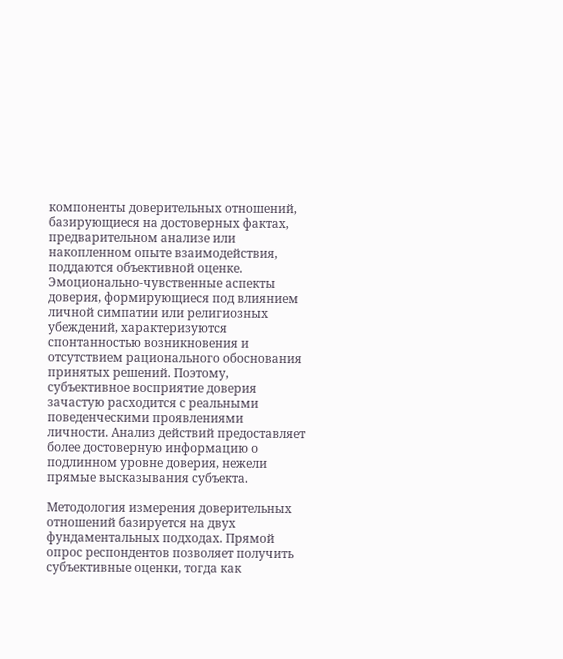компоненты доверительных отношений, базирующиеся на достоверных фактах, предварительном анализе или накопленном опыте взаимодействия, поддаются объективной оценке. Эмоционально-чувственные аспекты доверия, формирующиеся под влиянием личной симпатии или религиозных убеждений, характеризуются спонтанностью возникновения и отсутствием рационального обоснования принятых решений. Поэтому, субъективное восприятие доверия зачастую расходится с реальными поведенческими проявлениями личности. Анализ действий предоставляет более достоверную информацию о подлинном уровне доверия, нежели прямые высказывания субъекта.

Методология измерения доверительных отношений базируется на двух фундаментальных подходах. Прямой опрос респондентов позволяет получить субъективные оценки, тогда как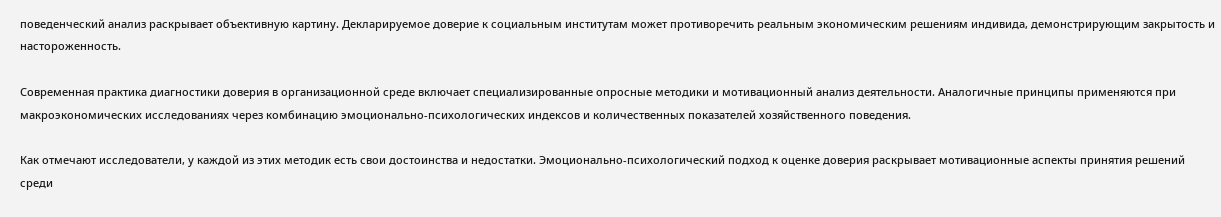поведенческий анализ раскрывает объективную картину. Декларируемое доверие к социальным институтам может противоречить реальным экономическим решениям индивида, демонстрирующим закрытость и настороженность.

Современная практика диагностики доверия в организационной среде включает специализированные опросные методики и мотивационный анализ деятельности. Аналогичные принципы применяются при макроэкономических исследованиях через комбинацию эмоционально-психологических индексов и количественных показателей хозяйственного поведения.

Как отмечают исследователи, у каждой из этих методик есть свои достоинства и недостатки. Эмоционально-психологический подход к оценке доверия раскрывает мотивационные аспекты принятия решений среди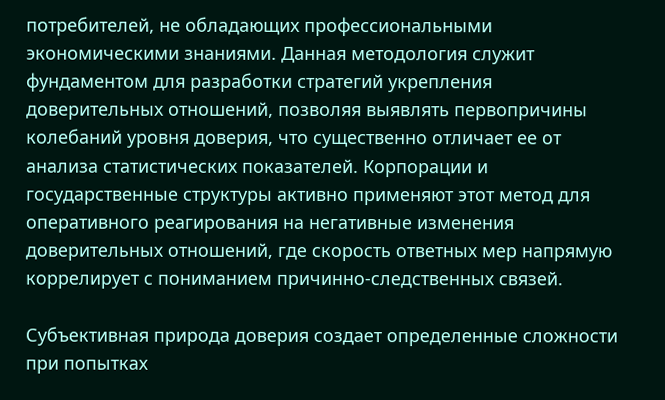потребителей, не обладающих профессиональными экономическими знаниями. Данная методология служит фундаментом для разработки стратегий укрепления доверительных отношений, позволяя выявлять первопричины колебаний уровня доверия, что существенно отличает ее от анализа статистических показателей. Корпорации и государственные структуры активно применяют этот метод для оперативного реагирования на негативные изменения доверительных отношений, где скорость ответных мер напрямую коррелирует с пониманием причинно-следственных связей.

Субъективная природа доверия создает определенные сложности при попытках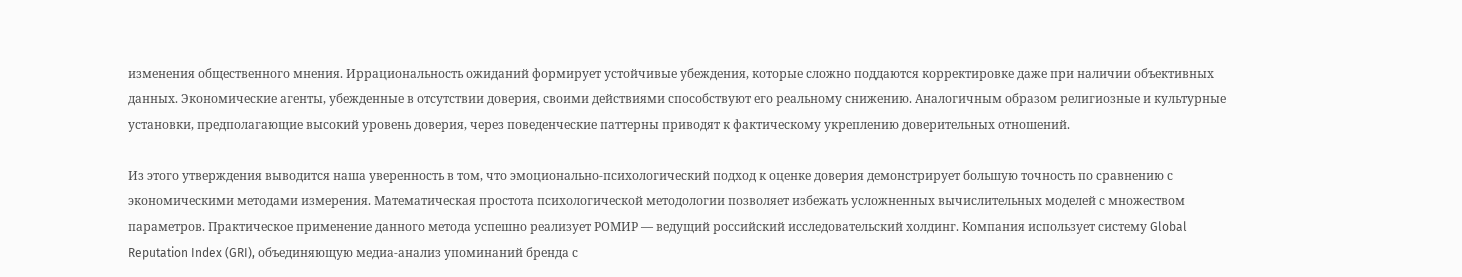изменения общественного мнения. Иррациональность ожиданий формирует устойчивые убеждения, которые сложно поддаются корректировке даже при наличии объективных данных. Экономические агенты, убежденные в отсутствии доверия, своими действиями способствуют его реальному снижению. Аналогичным образом религиозные и культурные установки, предполагающие высокий уровень доверия, через поведенческие паттерны приводят к фактическому укреплению доверительных отношений.

Из этого утверждения выводится наша уверенность в том, что эмоционально-психологический подход к оценке доверия демонстрирует большую точность по сравнению с экономическими методами измерения. Математическая простота психологической методологии позволяет избежать усложненных вычислительных моделей с множеством параметров. Практическое применение данного метода успешно реализует РОМИР — ведущий российский исследовательский холдинг. Компания использует систему Global Reputation Index (GRI), объединяющую медиа-анализ упоминаний бренда с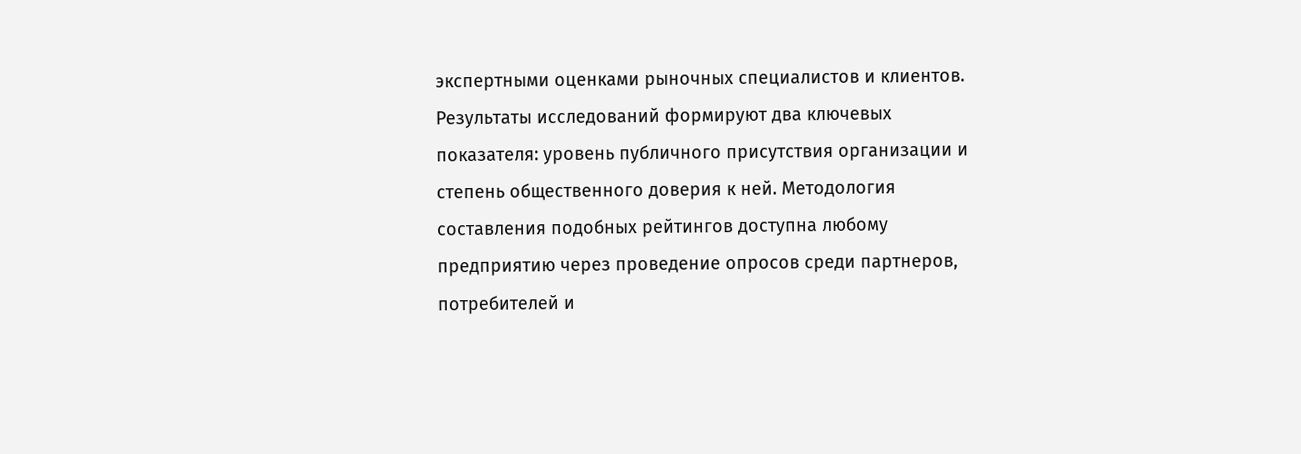экспертными оценками рыночных специалистов и клиентов. Результаты исследований формируют два ключевых показателя: уровень публичного присутствия организации и степень общественного доверия к ней. Методология составления подобных рейтингов доступна любому предприятию через проведение опросов среди партнеров, потребителей и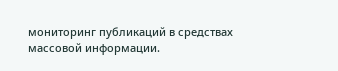мониторинг публикаций в средствах массовой информации.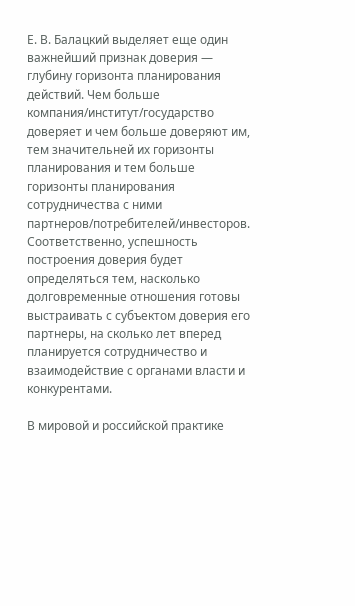Е. В. Балацкий выделяет еще один важнейший признак доверия — глубину горизонта планирования действий. Чем больше компания/институт/государство доверяет и чем больше доверяют им, тем значительней их горизонты планирования и тем больше горизонты планирования сотрудничества с ними партнеров/потребителей/инвесторов. Соответственно, успешность построения доверия будет определяться тем, насколько долговременные отношения готовы выстраивать с субъектом доверия его партнеры, на сколько лет вперед планируется сотрудничество и взаимодействие с органами власти и конкурентами.

В мировой и российской практике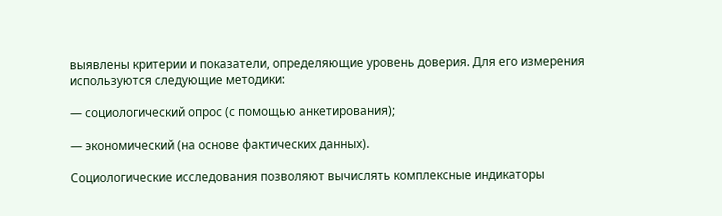выявлены критерии и показатели, определяющие уровень доверия. Для его измерения используются следующие методики:

— социологический опрос (с помощью анкетирования);

— экономический (на основе фактических данных).

Социологические исследования позволяют вычислять комплексные индикаторы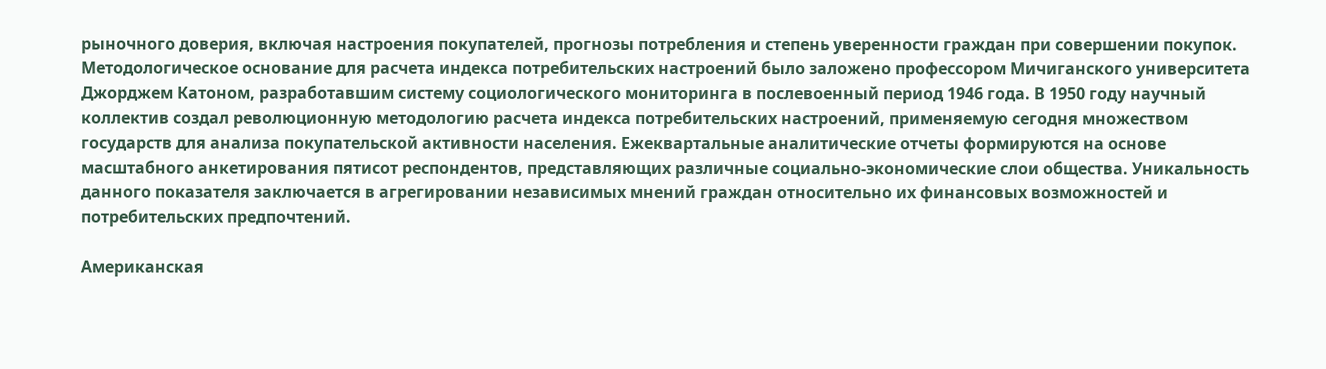рыночного доверия, включая настроения покупателей, прогнозы потребления и степень уверенности граждан при совершении покупок. Методологическое основание для расчета индекса потребительских настроений было заложено профессором Мичиганского университета Джорджем Катоном, разработавшим систему социологического мониторинга в послевоенный период 1946 года. В 1950 году научный коллектив создал революционную методологию расчета индекса потребительских настроений, применяемую сегодня множеством государств для анализа покупательской активности населения. Ежеквартальные аналитические отчеты формируются на основе масштабного анкетирования пятисот респондентов, представляющих различные социально-экономические слои общества. Уникальность данного показателя заключается в агрегировании независимых мнений граждан относительно их финансовых возможностей и потребительских предпочтений.

Американская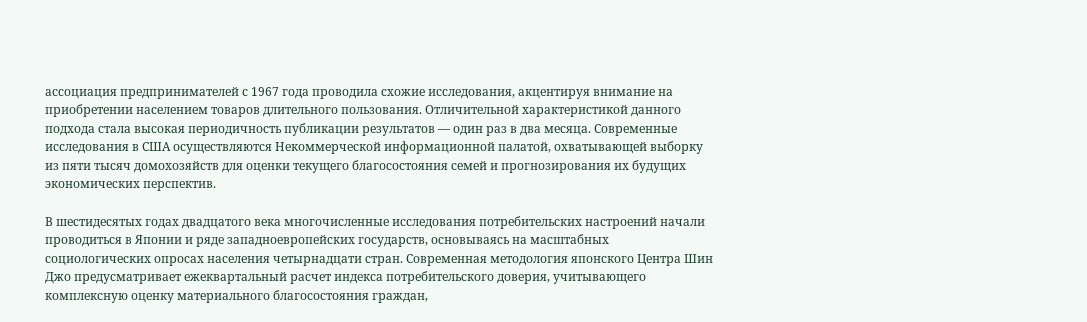ассоциация предпринимателей с 1967 года проводила схожие исследования, акцентируя внимание на приобретении населением товаров длительного пользования. Отличительной характеристикой данного подхода стала высокая периодичность публикации результатов — один раз в два месяца. Современные исследования в США осуществляются Некоммерческой информационной палатой, охватывающей выборку из пяти тысяч домохозяйств для оценки текущего благосостояния семей и прогнозирования их будущих экономических перспектив.

В шестидесятых годах двадцатого века многочисленные исследования потребительских настроений начали проводиться в Японии и ряде западноевропейских государств, основываясь на масштабных социологических опросах населения четырнадцати стран. Современная методология японского Центра Шин Джо предусматривает ежеквартальный расчет индекса потребительского доверия, учитывающего комплексную оценку материального благосостояния граждан,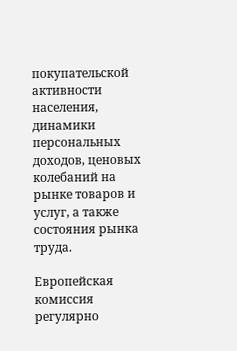покупательской активности населения, динамики персональных доходов, ценовых колебаний на рынке товаров и услуг, а также состояния рынка труда.

Европейская комиссия регулярно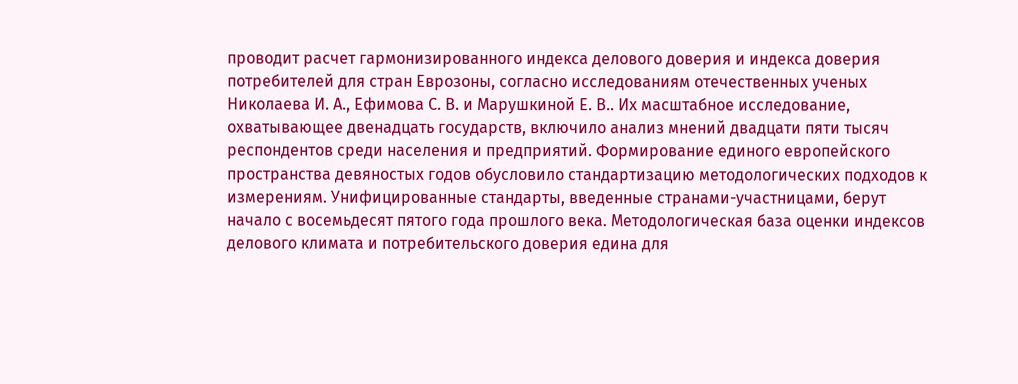проводит расчет гармонизированного индекса делового доверия и индекса доверия потребителей для стран Еврозоны, согласно исследованиям отечественных ученых Николаева И. А., Ефимова С. В. и Марушкиной Е. В.. Их масштабное исследование, охватывающее двенадцать государств, включило анализ мнений двадцати пяти тысяч респондентов среди населения и предприятий. Формирование единого европейского пространства девяностых годов обусловило стандартизацию методологических подходов к измерениям. Унифицированные стандарты, введенные странами-участницами, берут начало с восемьдесят пятого года прошлого века. Методологическая база оценки индексов делового климата и потребительского доверия едина для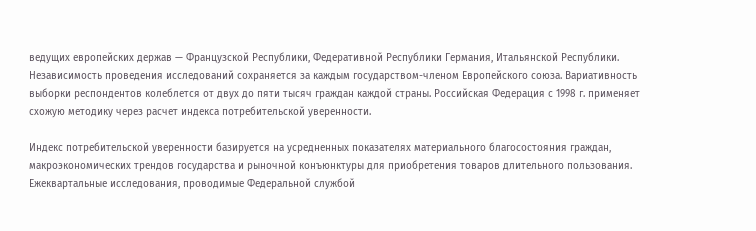ведущих европейских держав — Французской Республики, Федеративной Республики Германия, Итальянской Республики. Независимость проведения исследований сохраняется за каждым государством-членом Европейского союза. Вариативность выборки респондентов колеблется от двух до пяти тысяч граждан каждой страны. Российская Федерация с 1998 г. применяет схожую методику через расчет индекса потребительской уверенности.

Индекс потребительской уверенности базируется на усредненных показателях материального благосостояния граждан, макроэкономических трендов государства и рыночной конъюнктуры для приобретения товаров длительного пользования. Ежеквартальные исследования, проводимые Федеральной службой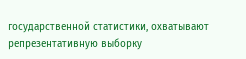государственной статистики, охватывают репрезентативную выборку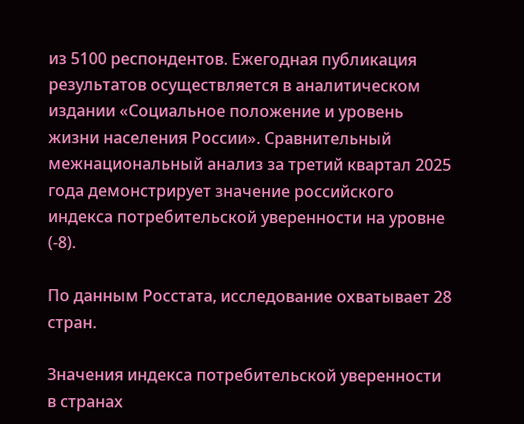из 5100 респондентов. Ежегодная публикация результатов осуществляется в аналитическом издании «Социальное положение и уровень жизни населения России». Сравнительный межнациональный анализ за третий квартал 2025 года демонстрирует значение российского индекса потребительской уверенности на уровне (-8).

По данным Росстата, исследование охватывает 28 стран.

Значения индекса потребительской уверенности в странах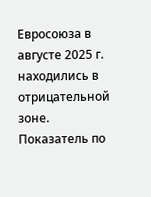Евросоюза в августе 2025 г. находились в отрицательной зоне. Показатель по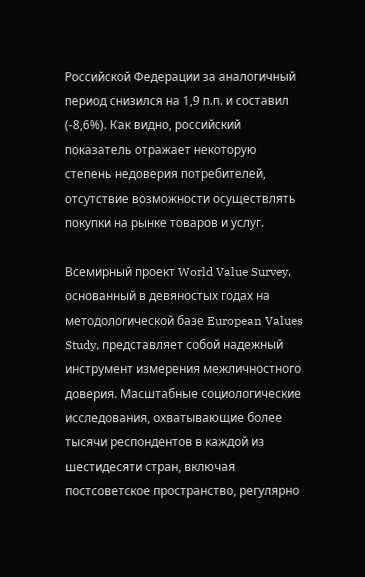Российской Федерации за аналогичный период снизился на 1,9 п.п. и составил (-8,6%). Как видно, российский показатель отражает некоторую степень недоверия потребителей, отсутствие возможности осуществлять покупки на рынке товаров и услуг.

Всемирный проект World Value Survey, основанный в девяностых годах на методологической базе European Values Study, представляет собой надежный инструмент измерения межличностного доверия. Масштабные социологические исследования, охватывающие более тысячи респондентов в каждой из шестидесяти стран, включая постсоветское пространство, регулярно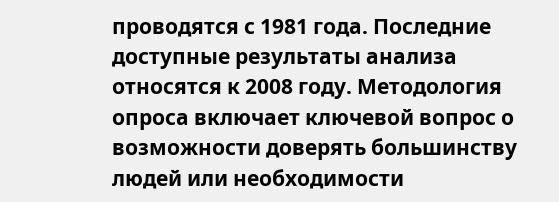проводятся с 1981 года. Последние доступные результаты анализа относятся к 2008 году. Методология опроса включает ключевой вопрос о возможности доверять большинству людей или необходимости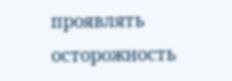проявлять осторожность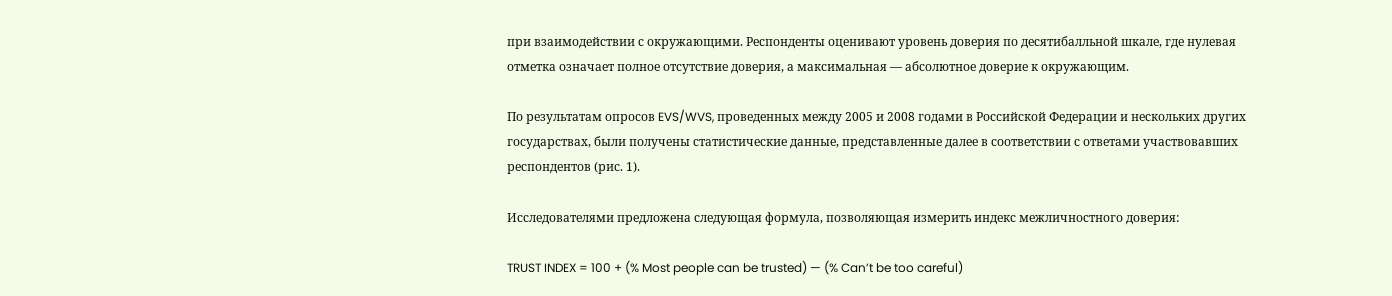при взаимодействии с окружающими. Респонденты оценивают уровень доверия по десятибалльной шкале, где нулевая отметка означает полное отсутствие доверия, а максимальная — абсолютное доверие к окружающим.

По результатам опросов EVS/WVS, проведенных между 2005 и 2008 годами в Российской Федерации и нескольких других государствах, были получены статистические данные, представленные далее в соответствии с ответами участвовавших респондентов (рис. 1).

Исследователями предложена следующая формула, позволяющая измерить индекс межличностного доверия:

TRUST INDEX = 100 + (% Most people can be trusted) — (% Can’t be too careful)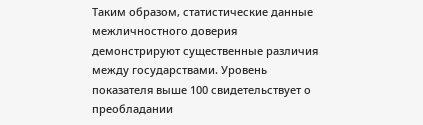Таким образом, статистические данные межличностного доверия демонстрируют существенные различия между государствами. Уровень показателя выше 100 свидетельствует о преобладании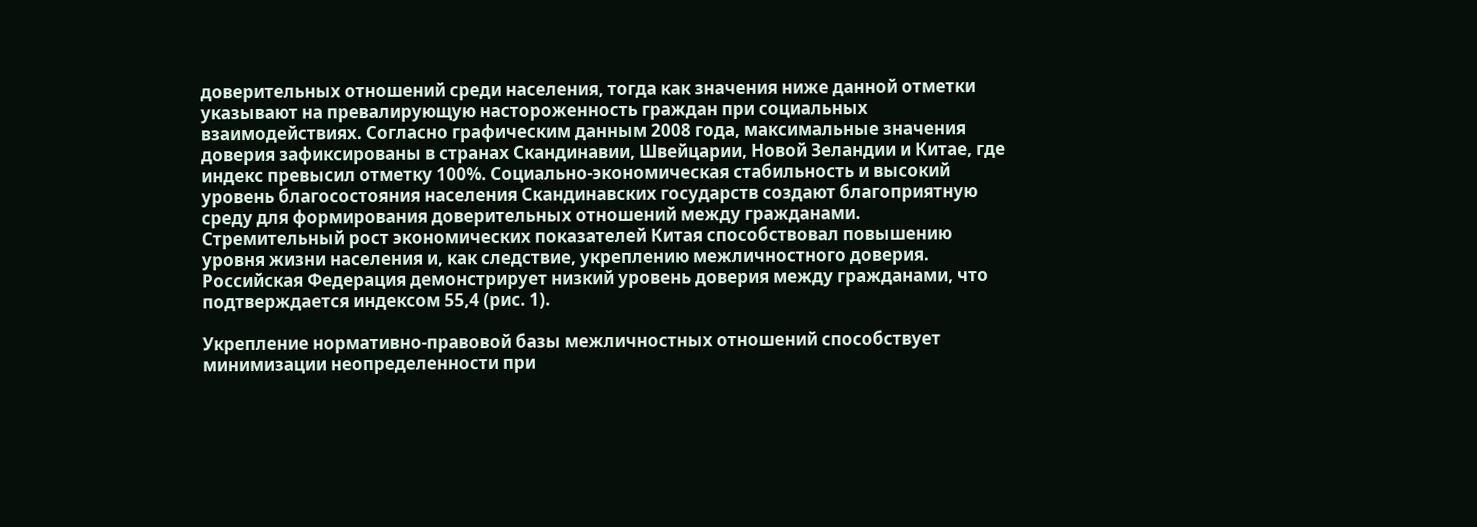доверительных отношений среди населения, тогда как значения ниже данной отметки указывают на превалирующую настороженность граждан при социальных взаимодействиях. Согласно графическим данным 2008 года, максимальные значения доверия зафиксированы в странах Скандинавии, Швейцарии, Новой Зеландии и Китае, где индекс превысил отметку 100%. Социально-экономическая стабильность и высокий уровень благосостояния населения Скандинавских государств создают благоприятную среду для формирования доверительных отношений между гражданами. Стремительный рост экономических показателей Китая способствовал повышению уровня жизни населения и, как следствие, укреплению межличностного доверия. Российская Федерация демонстрирует низкий уровень доверия между гражданами, что подтверждается индексом 55,4 (рис. 1).

Укрепление нормативно-правовой базы межличностных отношений способствует минимизации неопределенности при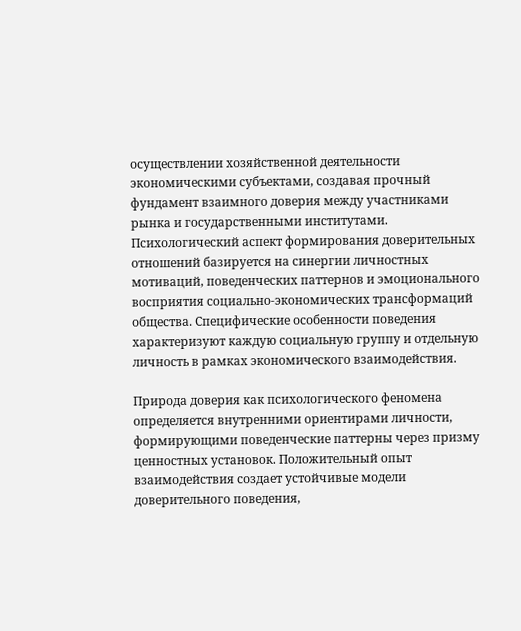осуществлении хозяйственной деятельности экономическими субъектами, создавая прочный фундамент взаимного доверия между участниками рынка и государственными институтами. Психологический аспект формирования доверительных отношений базируется на синергии личностных мотиваций, поведенческих паттернов и эмоционального восприятия социально-экономических трансформаций общества. Специфические особенности поведения характеризуют каждую социальную группу и отдельную личность в рамках экономического взаимодействия.

Природа доверия как психологического феномена определяется внутренними ориентирами личности, формирующими поведенческие паттерны через призму ценностных установок. Положительный опыт взаимодействия создает устойчивые модели доверительного поведения,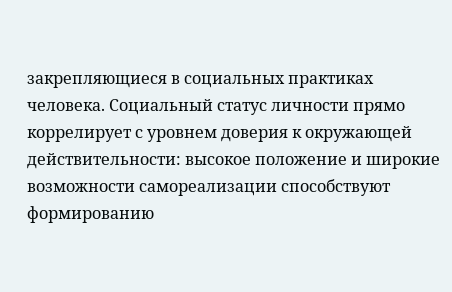закрепляющиеся в социальных практиках человека. Социальный статус личности прямо коррелирует с уровнем доверия к окружающей действительности: высокое положение и широкие возможности самореализации способствуют формированию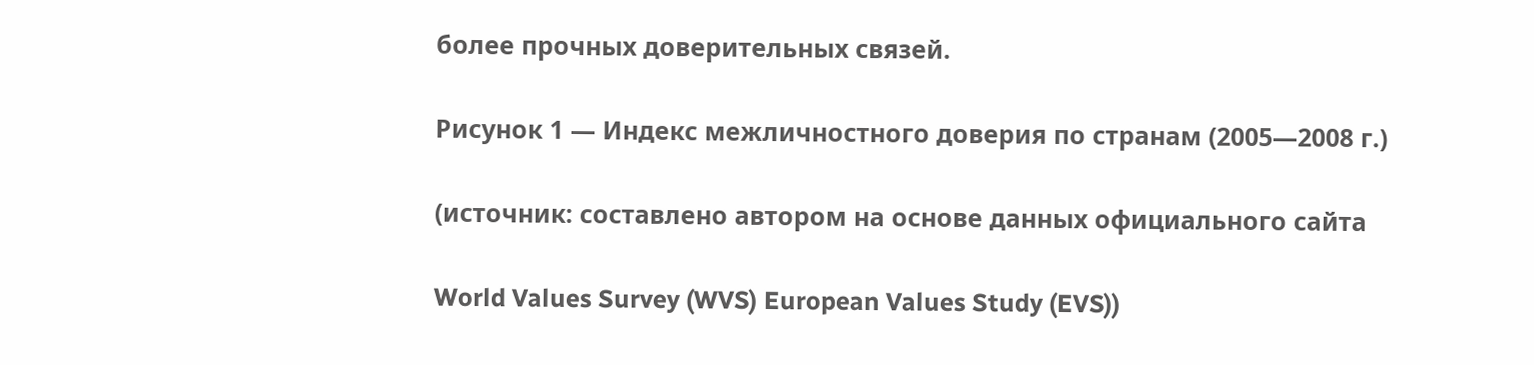более прочных доверительных связей.

Рисунок 1 — Индекс межличностного доверия по странам (2005—2008 г.)

(источник: составлено автором на основе данных официального сайта

World Values Survey (WVS) European Values Study (EVS))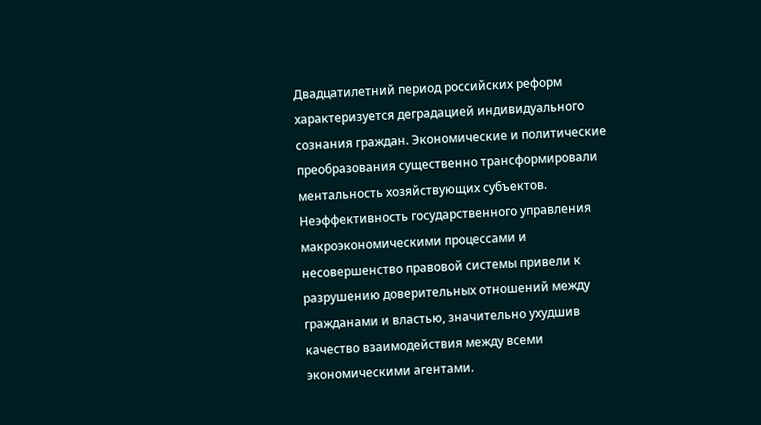Двадцатилетний период российских реформ характеризуется деградацией индивидуального сознания граждан. Экономические и политические преобразования существенно трансформировали ментальность хозяйствующих субъектов. Неэффективность государственного управления макроэкономическими процессами и несовершенство правовой системы привели к разрушению доверительных отношений между гражданами и властью, значительно ухудшив качество взаимодействия между всеми экономическими агентами.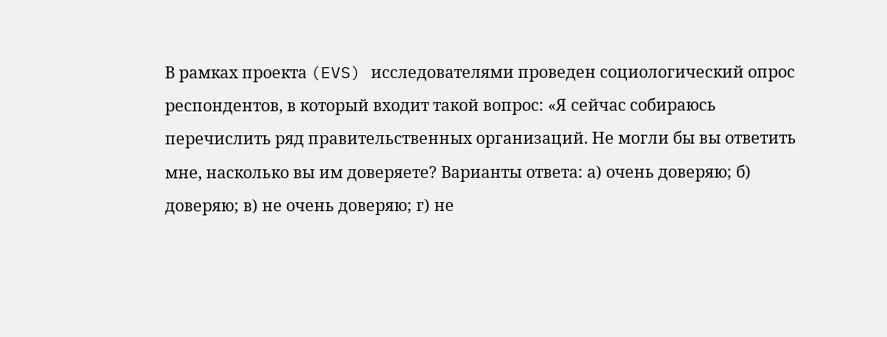В рамках проекта (EVS) исследователями проведен социологический опрос респондентов, в который входит такой вопрос: «Я сейчас собираюсь перечислить ряд правительственных организаций. Не могли бы вы ответить мне, насколько вы им доверяете? Варианты ответа: а) очень доверяю; б) доверяю; в) не очень доверяю; г) не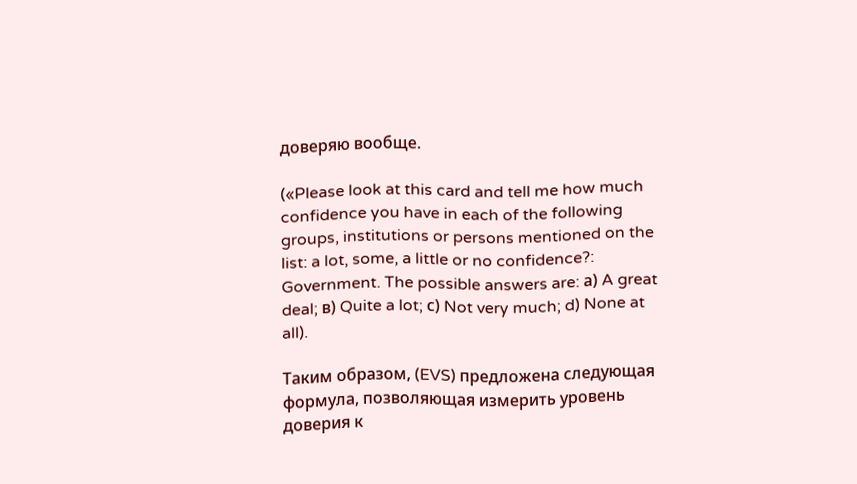доверяю вообще.

(«Please look at this card and tell me how much confidence you have in each of the following groups, institutions or persons mentioned on the list: a lot, some, a little or no confidence?: Government. The possible answers are: а) A great deal; в) Quite a lot; с) Not very much; d) None at all).

Таким образом, (EVS) предложена следующая формула, позволяющая измерить уровень доверия к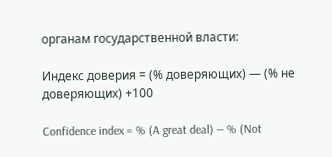органам государственной власти:

Индекс доверия = (% доверяющих) — (% не доверяющих) +100

Confidence index = % (A great deal) — % (Not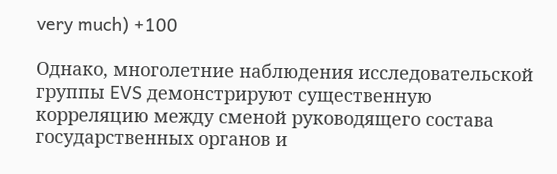very much) +100

Однако, многолетние наблюдения исследовательской группы EVS демонстрируют существенную корреляцию между сменой руководящего состава государственных органов и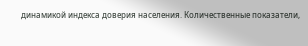динамикой индекса доверия населения. Количественные показатели,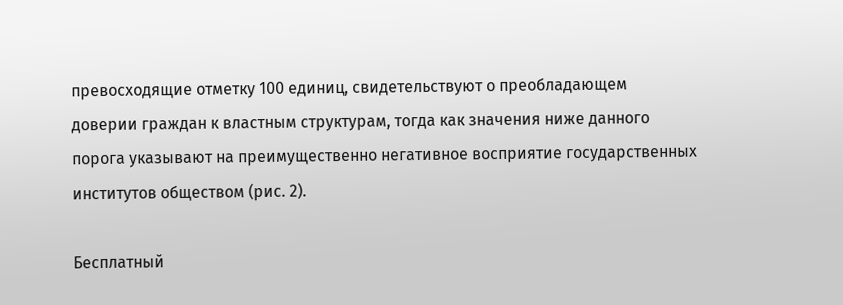превосходящие отметку 100 единиц, свидетельствуют о преобладающем доверии граждан к властным структурам, тогда как значения ниже данного порога указывают на преимущественно негативное восприятие государственных институтов обществом (рис. 2).

Бесплатный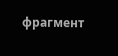фрагмент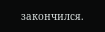закончился.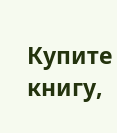Купите книгу,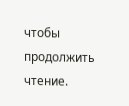чтобы продолжить чтение.